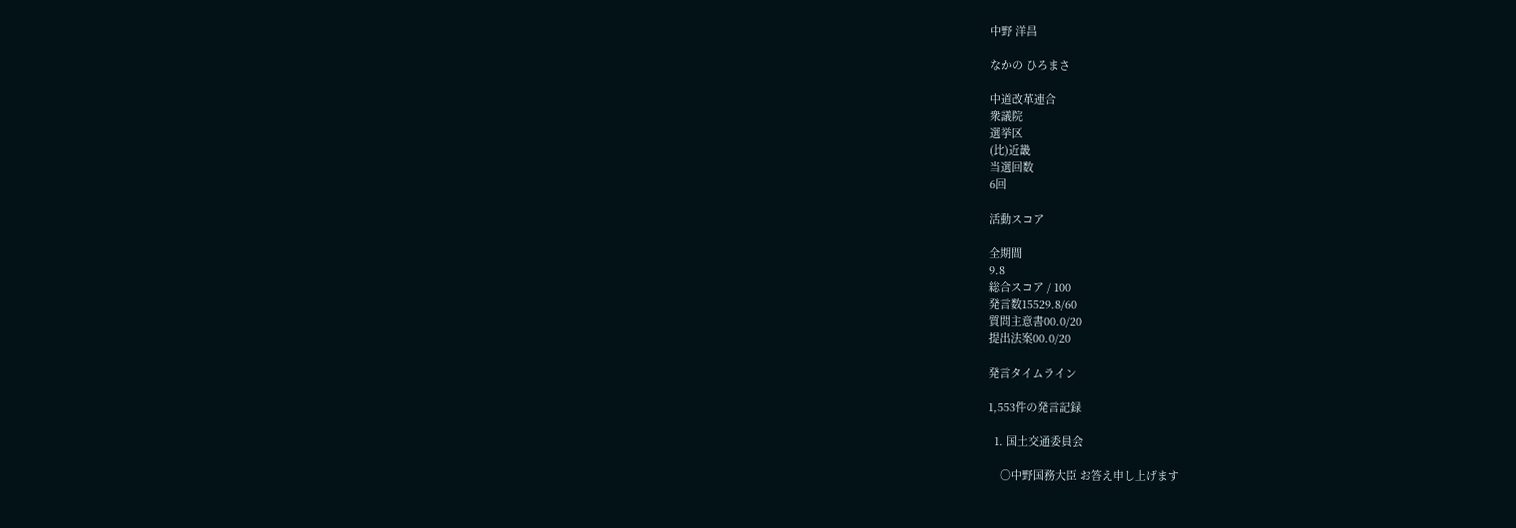中野 洋昌

なかの ひろまさ

中道改革連合
衆議院
選挙区
(比)近畿
当選回数
6回

活動スコア

全期間
9.8
総合スコア / 100
発言数15529.8/60
質問主意書00.0/20
提出法案00.0/20

発言タイムライン

1,553件の発言記録

  1. 国土交通委員会

    ○中野国務大臣 お答え申し上げます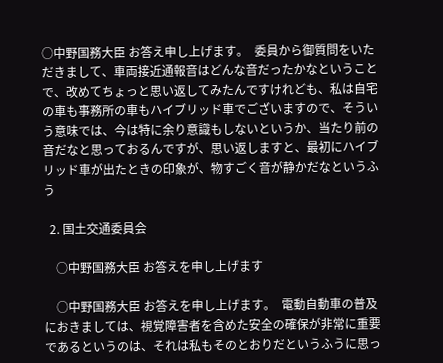○中野国務大臣 お答え申し上げます。  委員から御質問をいただきまして、車両接近通報音はどんな音だったかなということで、改めてちょっと思い返してみたんですけれども、私は自宅の車も事務所の車もハイブリッド車でございますので、そういう意味では、今は特に余り意識もしないというか、当たり前の音だなと思っておるんですが、思い返しますと、最初にハイブリッド車が出たときの印象が、物すごく音が静かだなというふう

  2. 国土交通委員会

    ○中野国務大臣 お答えを申し上げます

    ○中野国務大臣 お答えを申し上げます。  電動自動車の普及におきましては、視覚障害者を含めた安全の確保が非常に重要であるというのは、それは私もそのとおりだというふうに思っ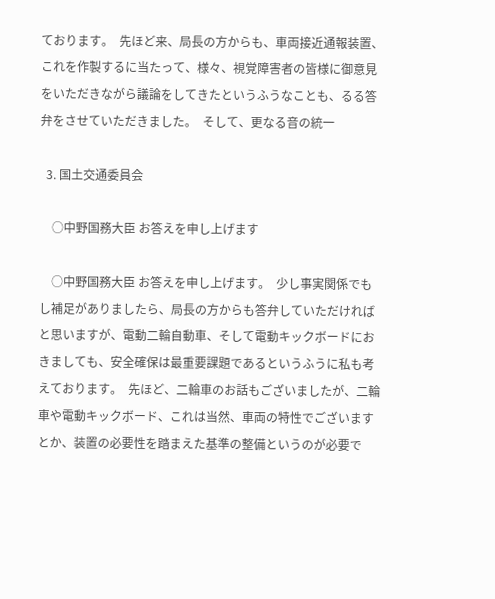ております。  先ほど来、局長の方からも、車両接近通報装置、これを作製するに当たって、様々、視覚障害者の皆様に御意見をいただきながら議論をしてきたというふうなことも、るる答弁をさせていただきました。  そして、更なる音の統一

  3. 国土交通委員会

    ○中野国務大臣 お答えを申し上げます

    ○中野国務大臣 お答えを申し上げます。  少し事実関係でもし補足がありましたら、局長の方からも答弁していただければと思いますが、電動二輪自動車、そして電動キックボードにおきましても、安全確保は最重要課題であるというふうに私も考えております。  先ほど、二輪車のお話もございましたが、二輪車や電動キックボード、これは当然、車両の特性でございますとか、装置の必要性を踏まえた基準の整備というのが必要で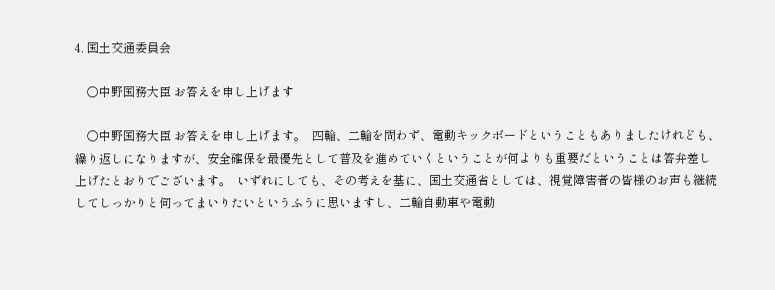4. 国土交通委員会

    ○中野国務大臣 お答えを申し上げます

    ○中野国務大臣 お答えを申し上げます。  四輪、二輪を問わず、電動キックボードということもありましたけれども、繰り返しになりますが、安全確保を最優先として普及を進めていくということが何よりも重要だということは答弁差し上げたとおりでございます。  いずれにしても、その考えを基に、国土交通省としては、視覚障害者の皆様のお声も継続してしっかりと伺ってまいりたいというふうに思いますし、二輪自動車や電動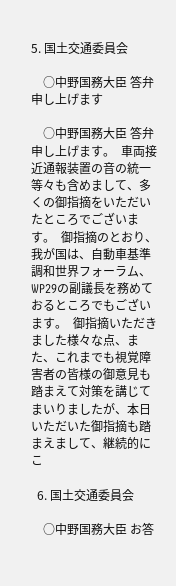5. 国土交通委員会

    ○中野国務大臣 答弁申し上げます

    ○中野国務大臣 答弁申し上げます。  車両接近通報装置の音の統一等々も含めまして、多くの御指摘をいただいたところでございます。  御指摘のとおり、我が国は、自動車基準調和世界フォーラム、WP29の副議長を務めておるところでもございます。  御指摘いただきました様々な点、また、これまでも視覚障害者の皆様の御意見も踏まえて対策を講じてまいりましたが、本日いただいた御指摘も踏まえまして、継続的にこ

  6. 国土交通委員会

    ○中野国務大臣 お答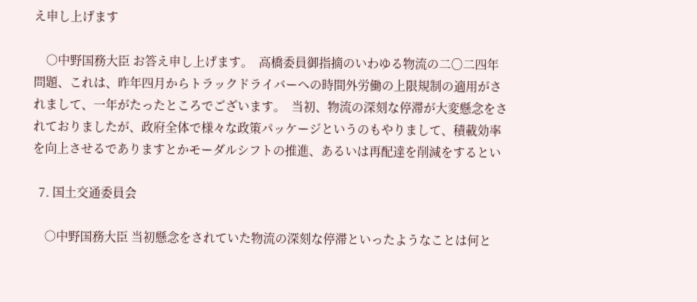え申し上げます

    ○中野国務大臣 お答え申し上げます。  高橋委員御指摘のいわゆる物流の二〇二四年問題、これは、昨年四月からトラックドライバーへの時間外労働の上限規制の適用がされまして、一年がたったところでございます。  当初、物流の深刻な停滞が大変懸念をされておりましたが、政府全体で様々な政策パッケージというのもやりまして、積載効率を向上させるでありますとかモーダルシフトの推進、あるいは再配達を削減をするとい

  7. 国土交通委員会

    ○中野国務大臣 当初懸念をされていた物流の深刻な停滞といったようなことは何と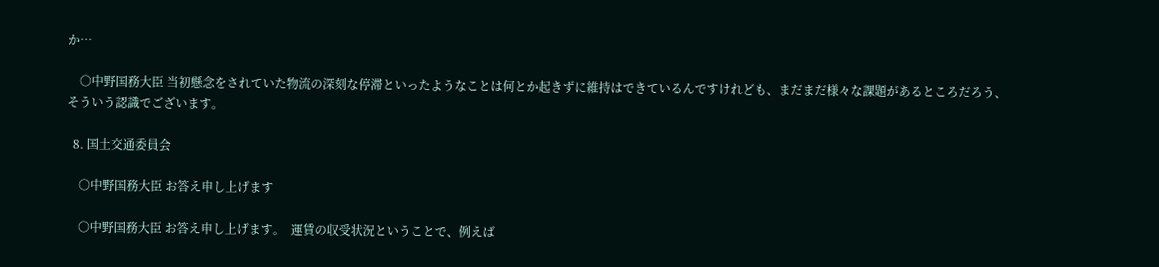か…

    ○中野国務大臣 当初懸念をされていた物流の深刻な停滞といったようなことは何とか起きずに維持はできているんですけれども、まだまだ様々な課題があるところだろう、そういう認識でございます。

  8. 国土交通委員会

    ○中野国務大臣 お答え申し上げます

    ○中野国務大臣 お答え申し上げます。  運賃の収受状況ということで、例えば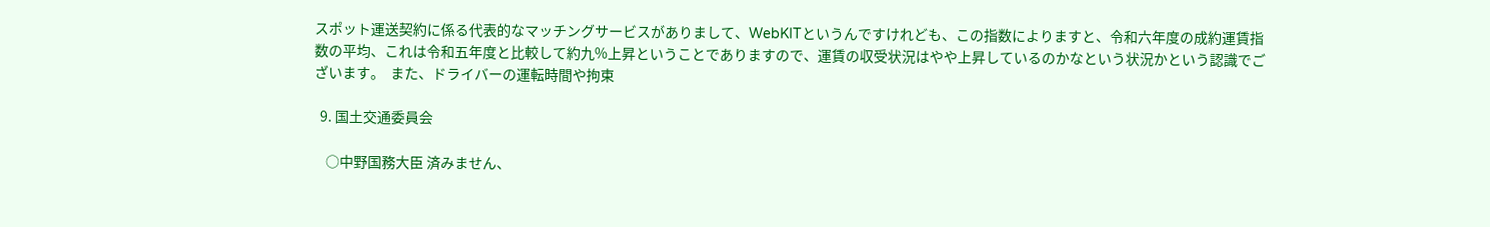スポット運送契約に係る代表的なマッチングサービスがありまして、WebKITというんですけれども、この指数によりますと、令和六年度の成約運賃指数の平均、これは令和五年度と比較して約九%上昇ということでありますので、運賃の収受状況はやや上昇しているのかなという状況かという認識でございます。  また、ドライバーの運転時間や拘束

  9. 国土交通委員会

    ○中野国務大臣 済みません、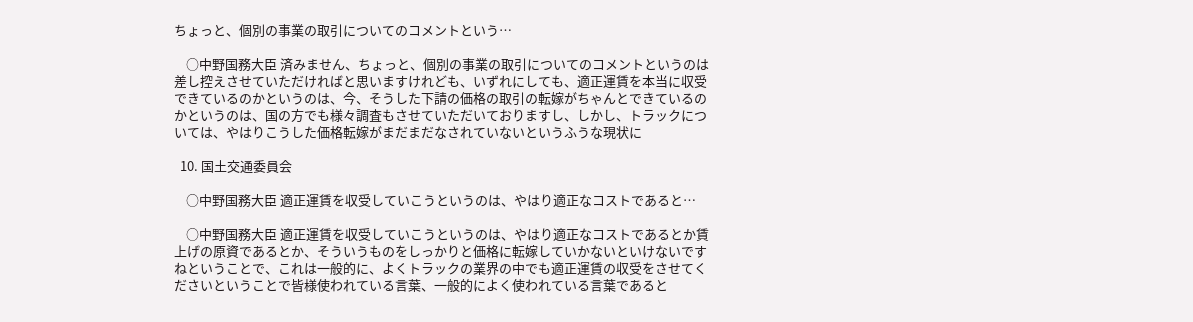ちょっと、個別の事業の取引についてのコメントという…

    ○中野国務大臣 済みません、ちょっと、個別の事業の取引についてのコメントというのは差し控えさせていただければと思いますけれども、いずれにしても、適正運賃を本当に収受できているのかというのは、今、そうした下請の価格の取引の転嫁がちゃんとできているのかというのは、国の方でも様々調査もさせていただいておりますし、しかし、トラックについては、やはりこうした価格転嫁がまだまだなされていないというふうな現状に

  10. 国土交通委員会

    ○中野国務大臣 適正運賃を収受していこうというのは、やはり適正なコストであると…

    ○中野国務大臣 適正運賃を収受していこうというのは、やはり適正なコストであるとか賃上げの原資であるとか、そういうものをしっかりと価格に転嫁していかないといけないですねということで、これは一般的に、よくトラックの業界の中でも適正運賃の収受をさせてくださいということで皆様使われている言葉、一般的によく使われている言葉であると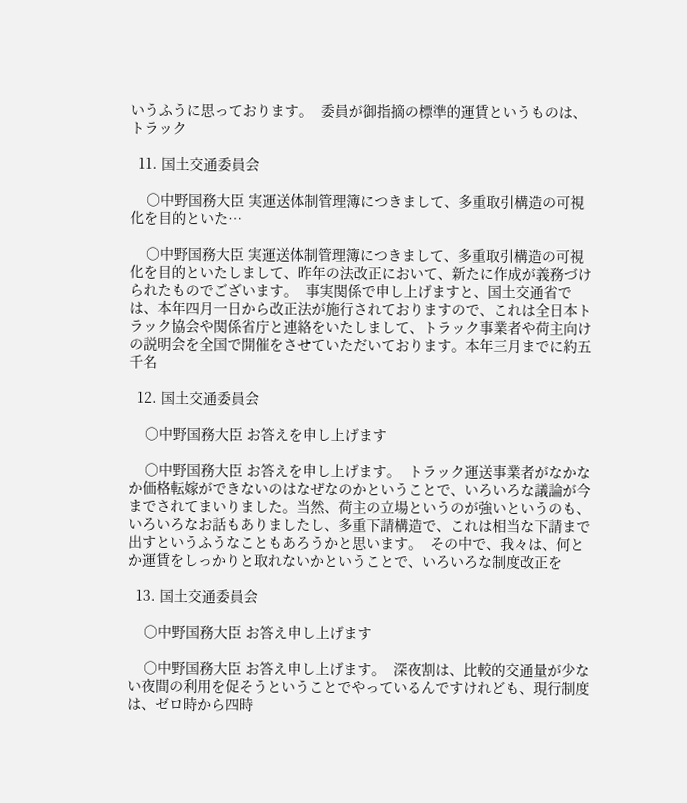いうふうに思っております。  委員が御指摘の標準的運賃というものは、トラック

  11. 国土交通委員会

    ○中野国務大臣 実運送体制管理簿につきまして、多重取引構造の可視化を目的といた…

    ○中野国務大臣 実運送体制管理簿につきまして、多重取引構造の可視化を目的といたしまして、昨年の法改正において、新たに作成が義務づけられたものでございます。  事実関係で申し上げますと、国土交通省では、本年四月一日から改正法が施行されておりますので、これは全日本トラック協会や関係省庁と連絡をいたしまして、トラック事業者や荷主向けの説明会を全国で開催をさせていただいております。本年三月までに約五千名

  12. 国土交通委員会

    ○中野国務大臣 お答えを申し上げます

    ○中野国務大臣 お答えを申し上げます。  トラック運送事業者がなかなか価格転嫁ができないのはなぜなのかということで、いろいろな議論が今までされてまいりました。当然、荷主の立場というのが強いというのも、いろいろなお話もありましたし、多重下請構造で、これは相当な下請まで出すというふうなこともあろうかと思います。  その中で、我々は、何とか運賃をしっかりと取れないかということで、いろいろな制度改正を

  13. 国土交通委員会

    ○中野国務大臣 お答え申し上げます

    ○中野国務大臣 お答え申し上げます。  深夜割は、比較的交通量が少ない夜間の利用を促そうということでやっているんですけれども、現行制度は、ゼロ時から四時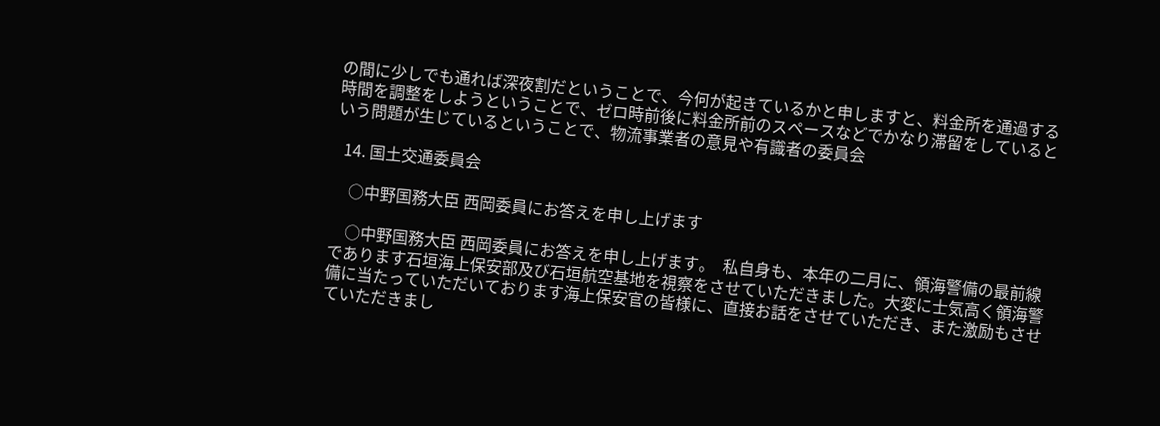の間に少しでも通れば深夜割だということで、今何が起きているかと申しますと、料金所を通過する時間を調整をしようということで、ゼロ時前後に料金所前のスペースなどでかなり滞留をしているという問題が生じているということで、物流事業者の意見や有識者の委員会

  14. 国土交通委員会

    ○中野国務大臣 西岡委員にお答えを申し上げます

    ○中野国務大臣 西岡委員にお答えを申し上げます。  私自身も、本年の二月に、領海警備の最前線であります石垣海上保安部及び石垣航空基地を視察をさせていただきました。大変に士気高く領海警備に当たっていただいております海上保安官の皆様に、直接お話をさせていただき、また激励もさせていただきまし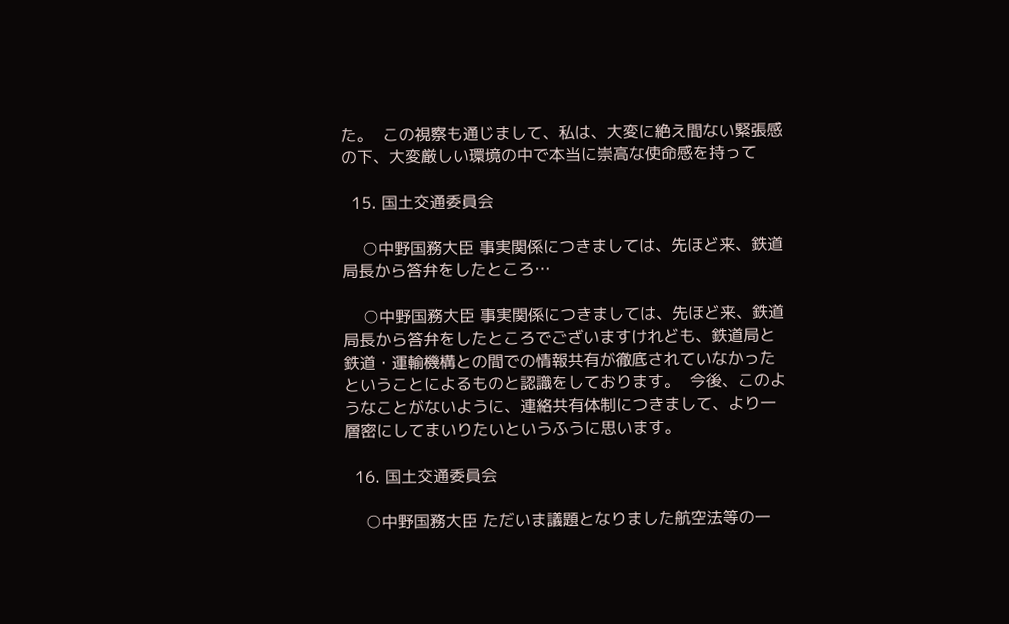た。  この視察も通じまして、私は、大変に絶え間ない緊張感の下、大変厳しい環境の中で本当に崇高な使命感を持って

  15. 国土交通委員会

    ○中野国務大臣 事実関係につきましては、先ほど来、鉄道局長から答弁をしたところ…

    ○中野国務大臣 事実関係につきましては、先ほど来、鉄道局長から答弁をしたところでございますけれども、鉄道局と鉄道・運輸機構との間での情報共有が徹底されていなかったということによるものと認識をしております。  今後、このようなことがないように、連絡共有体制につきまして、より一層密にしてまいりたいというふうに思います。

  16. 国土交通委員会

    ○中野国務大臣 ただいま議題となりました航空法等の一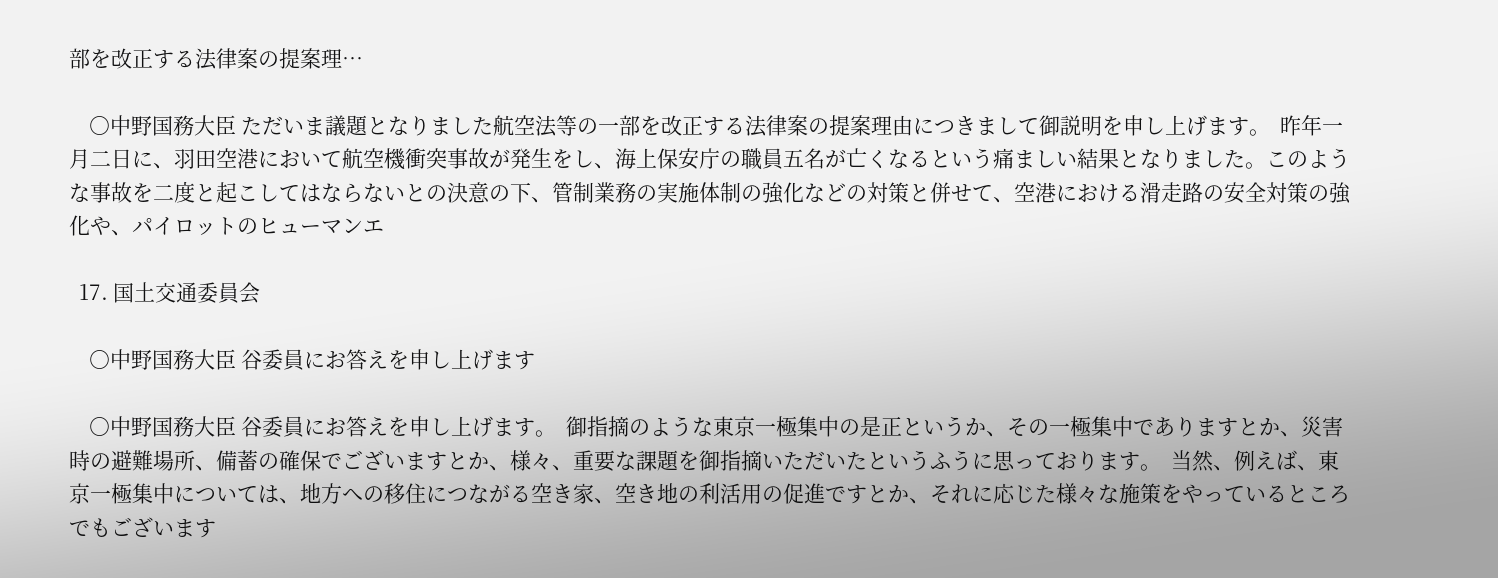部を改正する法律案の提案理…

    ○中野国務大臣 ただいま議題となりました航空法等の一部を改正する法律案の提案理由につきまして御説明を申し上げます。  昨年一月二日に、羽田空港において航空機衝突事故が発生をし、海上保安庁の職員五名が亡くなるという痛ましい結果となりました。このような事故を二度と起こしてはならないとの決意の下、管制業務の実施体制の強化などの対策と併せて、空港における滑走路の安全対策の強化や、パイロットのヒューマンエ

  17. 国土交通委員会

    ○中野国務大臣 谷委員にお答えを申し上げます

    ○中野国務大臣 谷委員にお答えを申し上げます。  御指摘のような東京一極集中の是正というか、その一極集中でありますとか、災害時の避難場所、備蓄の確保でございますとか、様々、重要な課題を御指摘いただいたというふうに思っております。  当然、例えば、東京一極集中については、地方への移住につながる空き家、空き地の利活用の促進ですとか、それに応じた様々な施策をやっているところでもございます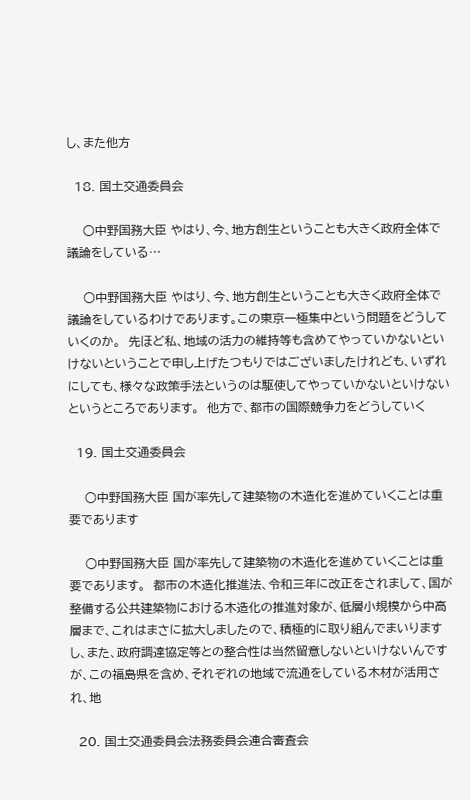し、また他方

  18. 国土交通委員会

    ○中野国務大臣 やはり、今、地方創生ということも大きく政府全体で議論をしている…

    ○中野国務大臣 やはり、今、地方創生ということも大きく政府全体で議論をしているわけであります。この東京一極集中という問題をどうしていくのか。  先ほど私、地域の活力の維持等も含めてやっていかないといけないということで申し上げたつもりではございましたけれども、いずれにしても、様々な政策手法というのは駆使してやっていかないといけないというところであります。  他方で、都市の国際競争力をどうしていく

  19. 国土交通委員会

    ○中野国務大臣 国が率先して建築物の木造化を進めていくことは重要であります

    ○中野国務大臣 国が率先して建築物の木造化を進めていくことは重要であります。  都市の木造化推進法、令和三年に改正をされまして、国が整備する公共建築物における木造化の推進対象が、低層小規模から中高層まで、これはまさに拡大しましたので、積極的に取り組んでまいりますし、また、政府調達協定等との整合性は当然留意しないといけないんですが、この福島県を含め、それぞれの地域で流通をしている木材が活用され、地

  20. 国土交通委員会法務委員会連合審査会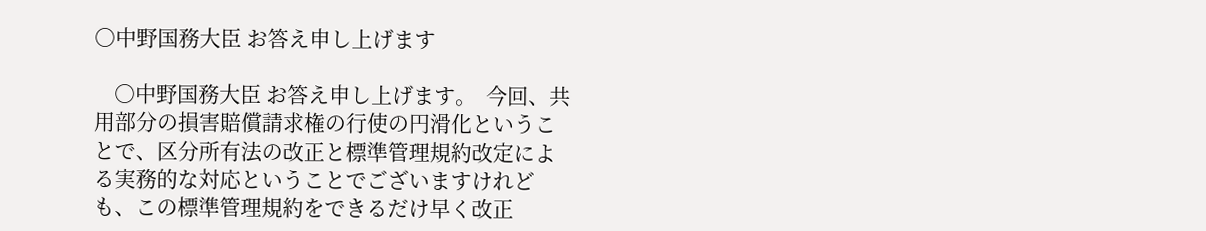○中野国務大臣 お答え申し上げます

    ○中野国務大臣 お答え申し上げます。  今回、共用部分の損害賠償請求権の行使の円滑化ということで、区分所有法の改正と標準管理規約改定による実務的な対応ということでございますけれども、この標準管理規約をできるだけ早く改正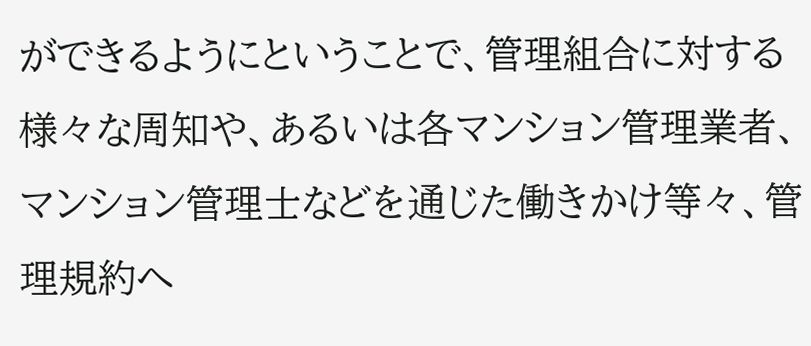ができるようにということで、管理組合に対する様々な周知や、あるいは各マンション管理業者、マンション管理士などを通じた働きかけ等々、管理規約へ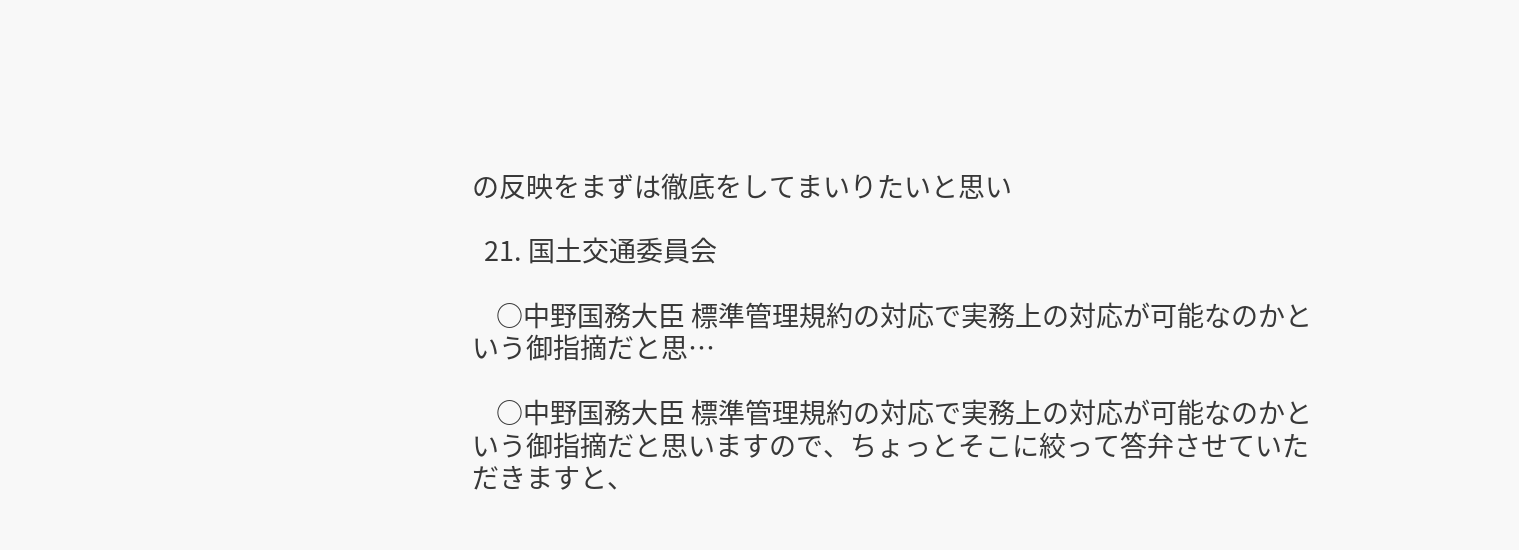の反映をまずは徹底をしてまいりたいと思い

  21. 国土交通委員会

    ○中野国務大臣 標準管理規約の対応で実務上の対応が可能なのかという御指摘だと思…

    ○中野国務大臣 標準管理規約の対応で実務上の対応が可能なのかという御指摘だと思いますので、ちょっとそこに絞って答弁させていただきますと、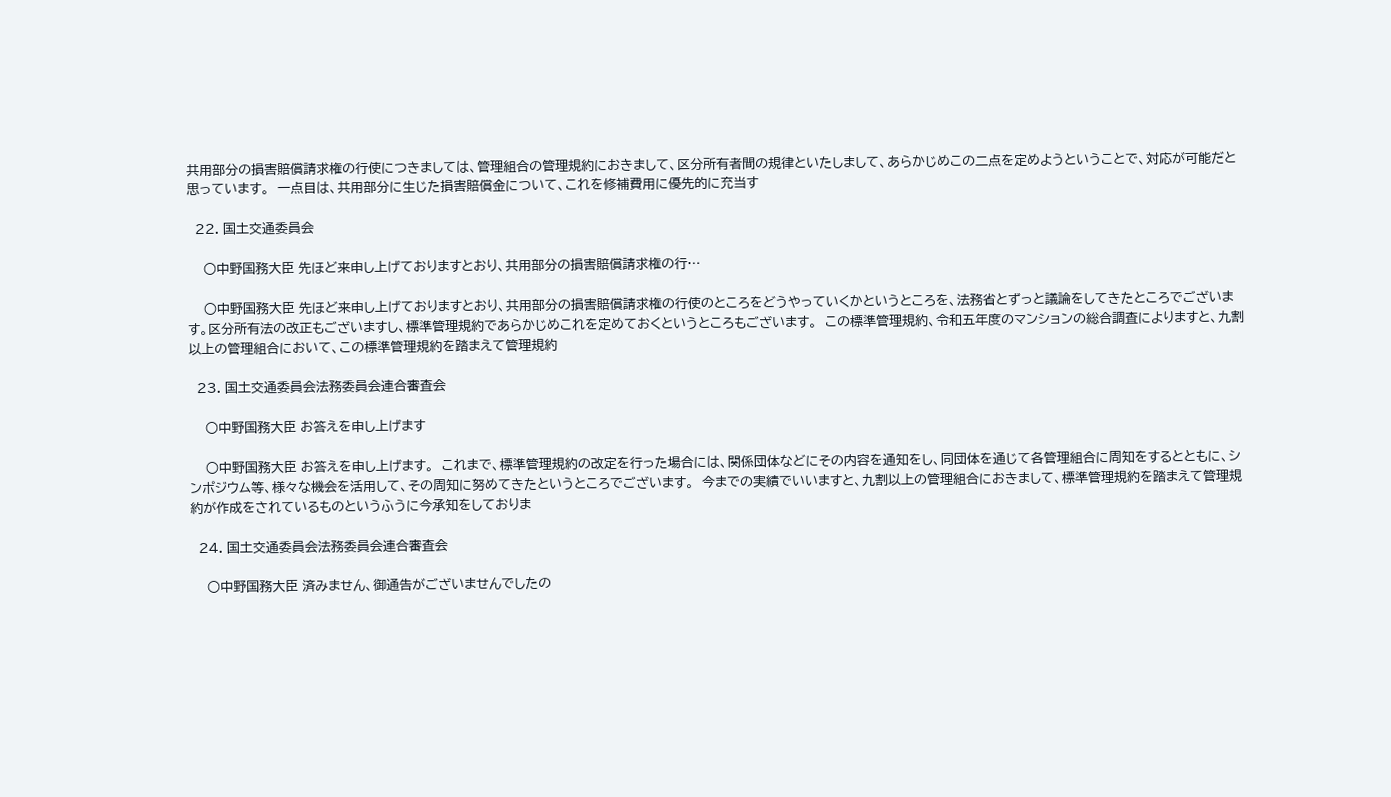共用部分の損害賠償請求権の行使につきましては、管理組合の管理規約におきまして、区分所有者間の規律といたしまして、あらかじめこの二点を定めようということで、対応が可能だと思っています。  一点目は、共用部分に生じた損害賠償金について、これを修補費用に優先的に充当す

  22. 国土交通委員会

    ○中野国務大臣 先ほど来申し上げておりますとおり、共用部分の損害賠償請求権の行…

    ○中野国務大臣 先ほど来申し上げておりますとおり、共用部分の損害賠償請求権の行使のところをどうやっていくかというところを、法務省とずっと議論をしてきたところでございます。区分所有法の改正もございますし、標準管理規約であらかじめこれを定めておくというところもございます。  この標準管理規約、令和五年度のマンションの総合調査によりますと、九割以上の管理組合において、この標準管理規約を踏まえて管理規約

  23. 国土交通委員会法務委員会連合審査会

    ○中野国務大臣 お答えを申し上げます

    ○中野国務大臣 お答えを申し上げます。  これまで、標準管理規約の改定を行った場合には、関係団体などにその内容を通知をし、同団体を通じて各管理組合に周知をするとともに、シンポジウム等、様々な機会を活用して、その周知に努めてきたというところでございます。  今までの実績でいいますと、九割以上の管理組合におきまして、標準管理規約を踏まえて管理規約が作成をされているものというふうに今承知をしておりま

  24. 国土交通委員会法務委員会連合審査会

    ○中野国務大臣 済みません、御通告がございませんでしたの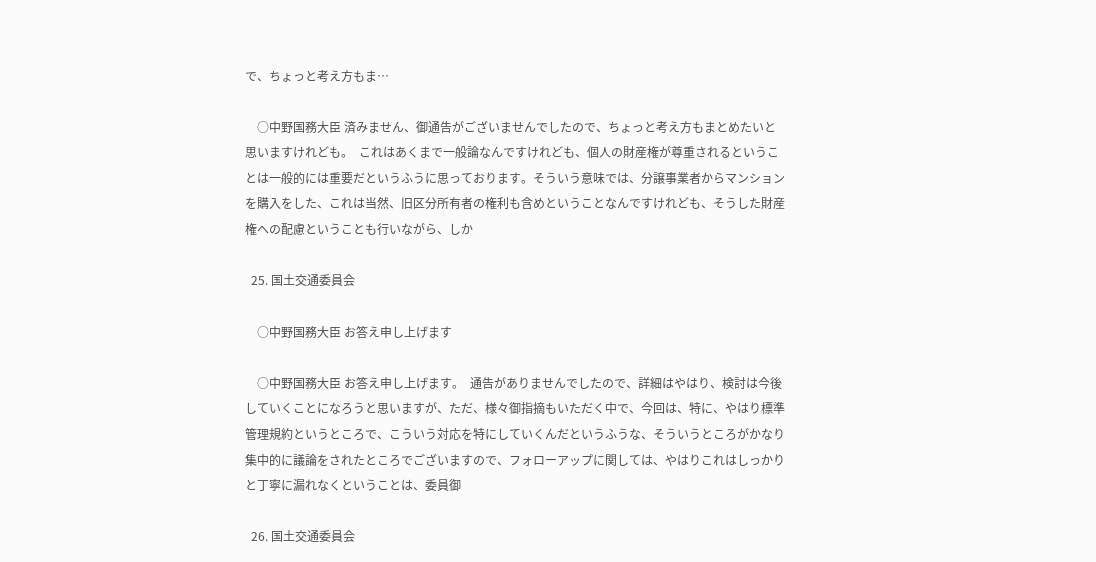で、ちょっと考え方もま…

    ○中野国務大臣 済みません、御通告がございませんでしたので、ちょっと考え方もまとめたいと思いますけれども。  これはあくまで一般論なんですけれども、個人の財産権が尊重されるということは一般的には重要だというふうに思っております。そういう意味では、分譲事業者からマンションを購入をした、これは当然、旧区分所有者の権利も含めということなんですけれども、そうした財産権への配慮ということも行いながら、しか

  25. 国土交通委員会

    ○中野国務大臣 お答え申し上げます

    ○中野国務大臣 お答え申し上げます。  通告がありませんでしたので、詳細はやはり、検討は今後していくことになろうと思いますが、ただ、様々御指摘もいただく中で、今回は、特に、やはり標準管理規約というところで、こういう対応を特にしていくんだというふうな、そういうところがかなり集中的に議論をされたところでございますので、フォローアップに関しては、やはりこれはしっかりと丁寧に漏れなくということは、委員御

  26. 国土交通委員会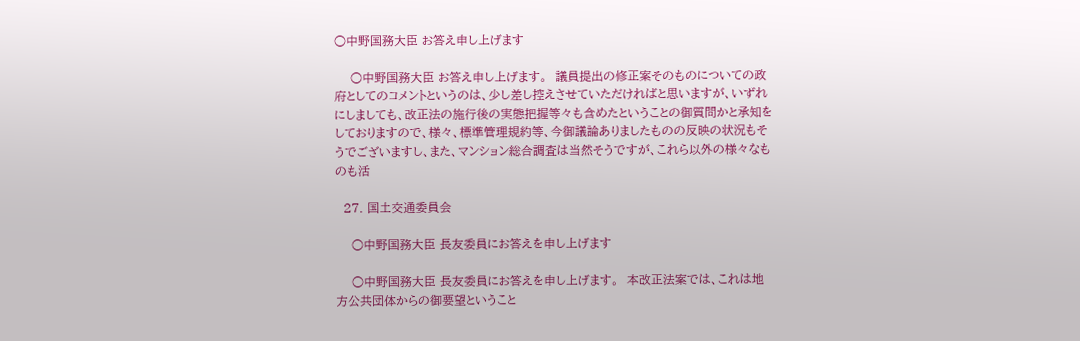○中野国務大臣 お答え申し上げます

    ○中野国務大臣 お答え申し上げます。  議員提出の修正案そのものについての政府としてのコメントというのは、少し差し控えさせていただければと思いますが、いずれにしましても、改正法の施行後の実態把握等々も含めたということの御質問かと承知をしておりますので、様々、標準管理規約等、今御議論ありましたものの反映の状況もそうでございますし、また、マンション総合調査は当然そうですが、これら以外の様々なものも活

  27. 国土交通委員会

    ○中野国務大臣 長友委員にお答えを申し上げます

    ○中野国務大臣 長友委員にお答えを申し上げます。  本改正法案では、これは地方公共団体からの御要望ということ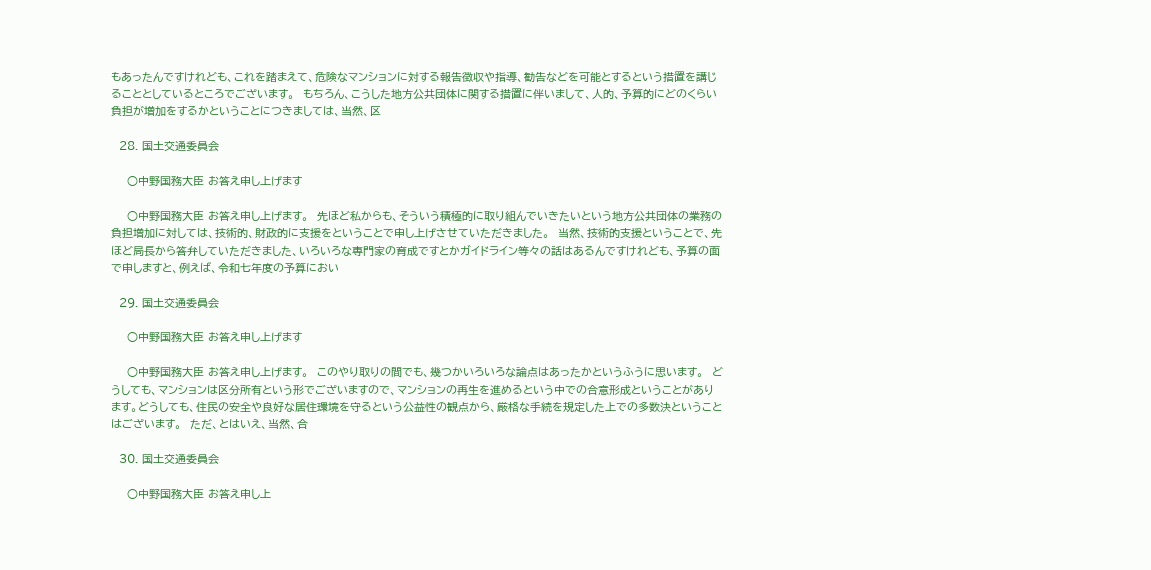もあったんですけれども、これを踏まえて、危険なマンションに対する報告徴収や指導、勧告などを可能とするという措置を講じることとしているところでございます。  もちろん、こうした地方公共団体に関する措置に伴いまして、人的、予算的にどのくらい負担が増加をするかということにつきましては、当然、区

  28. 国土交通委員会

    ○中野国務大臣 お答え申し上げます

    ○中野国務大臣 お答え申し上げます。  先ほど私からも、そういう積極的に取り組んでいきたいという地方公共団体の業務の負担増加に対しては、技術的、財政的に支援をということで申し上げさせていただきました。  当然、技術的支援ということで、先ほど局長から答弁していただきました、いろいろな専門家の育成ですとかガイドライン等々の話はあるんですけれども、予算の面で申しますと、例えば、令和七年度の予算におい

  29. 国土交通委員会

    ○中野国務大臣 お答え申し上げます

    ○中野国務大臣 お答え申し上げます。  このやり取りの間でも、幾つかいろいろな論点はあったかというふうに思います。  どうしても、マンションは区分所有という形でございますので、マンションの再生を進めるという中での合意形成ということがあります。どうしても、住民の安全や良好な居住環境を守るという公益性の観点から、厳格な手続を規定した上での多数決ということはございます。  ただ、とはいえ、当然、合

  30. 国土交通委員会

    ○中野国務大臣 お答え申し上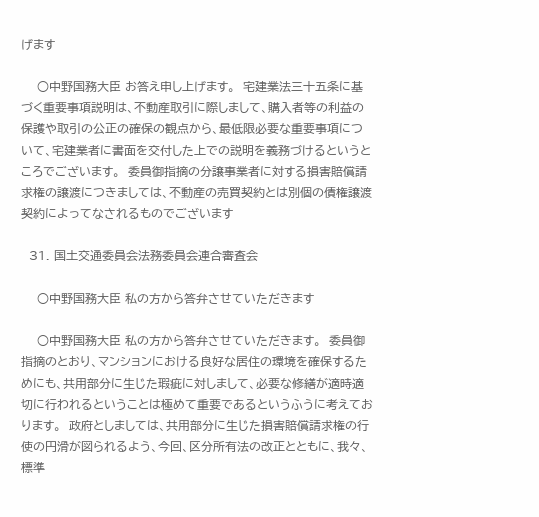げます

    ○中野国務大臣 お答え申し上げます。  宅建業法三十五条に基づく重要事項説明は、不動産取引に際しまして、購入者等の利益の保護や取引の公正の確保の観点から、最低限必要な重要事項について、宅建業者に書面を交付した上での説明を義務づけるというところでございます。  委員御指摘の分譲事業者に対する損害賠償請求権の譲渡につきましては、不動産の売買契約とは別個の債権譲渡契約によってなされるものでございます

  31. 国土交通委員会法務委員会連合審査会

    ○中野国務大臣 私の方から答弁させていただきます

    ○中野国務大臣 私の方から答弁させていただきます。  委員御指摘のとおり、マンションにおける良好な居住の環境を確保するためにも、共用部分に生じた瑕疵に対しまして、必要な修繕が適時適切に行われるということは極めて重要であるというふうに考えております。  政府としましては、共用部分に生じた損害賠償請求権の行使の円滑が図られるよう、今回、区分所有法の改正とともに、我々、標準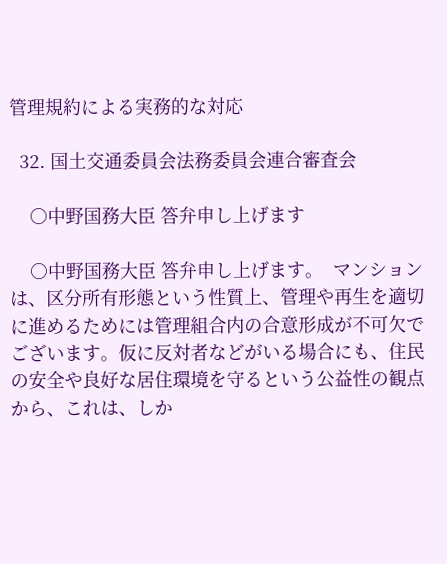管理規約による実務的な対応

  32. 国土交通委員会法務委員会連合審査会

    ○中野国務大臣 答弁申し上げます

    ○中野国務大臣 答弁申し上げます。  マンションは、区分所有形態という性質上、管理や再生を適切に進めるためには管理組合内の合意形成が不可欠でございます。仮に反対者などがいる場合にも、住民の安全や良好な居住環境を守るという公益性の観点から、これは、しか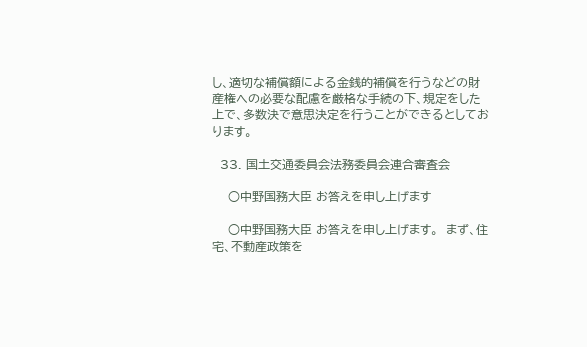し、適切な補償額による金銭的補償を行うなどの財産権への必要な配慮を厳格な手続の下、規定をした上で、多数決で意思決定を行うことができるとしております。

  33. 国土交通委員会法務委員会連合審査会

    ○中野国務大臣 お答えを申し上げます

    ○中野国務大臣 お答えを申し上げます。  まず、住宅、不動産政策を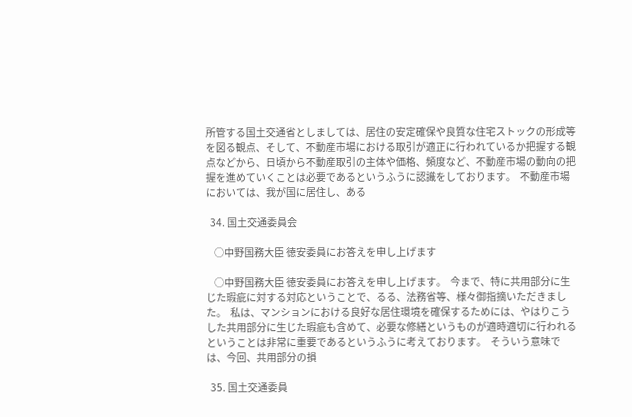所管する国土交通省としましては、居住の安定確保や良質な住宅ストックの形成等を図る観点、そして、不動産市場における取引が適正に行われているか把握する観点などから、日頃から不動産取引の主体や価格、頻度など、不動産市場の動向の把握を進めていくことは必要であるというふうに認識をしております。  不動産市場においては、我が国に居住し、ある

  34. 国土交通委員会

    ○中野国務大臣 徳安委員にお答えを申し上げます

    ○中野国務大臣 徳安委員にお答えを申し上げます。  今まで、特に共用部分に生じた瑕疵に対する対応ということで、るる、法務省等、様々御指摘いただきました。  私は、マンションにおける良好な居住環境を確保するためには、やはりこうした共用部分に生じた瑕疵も含めて、必要な修繕というものが適時適切に行われるということは非常に重要であるというふうに考えております。  そういう意味では、今回、共用部分の損

  35. 国土交通委員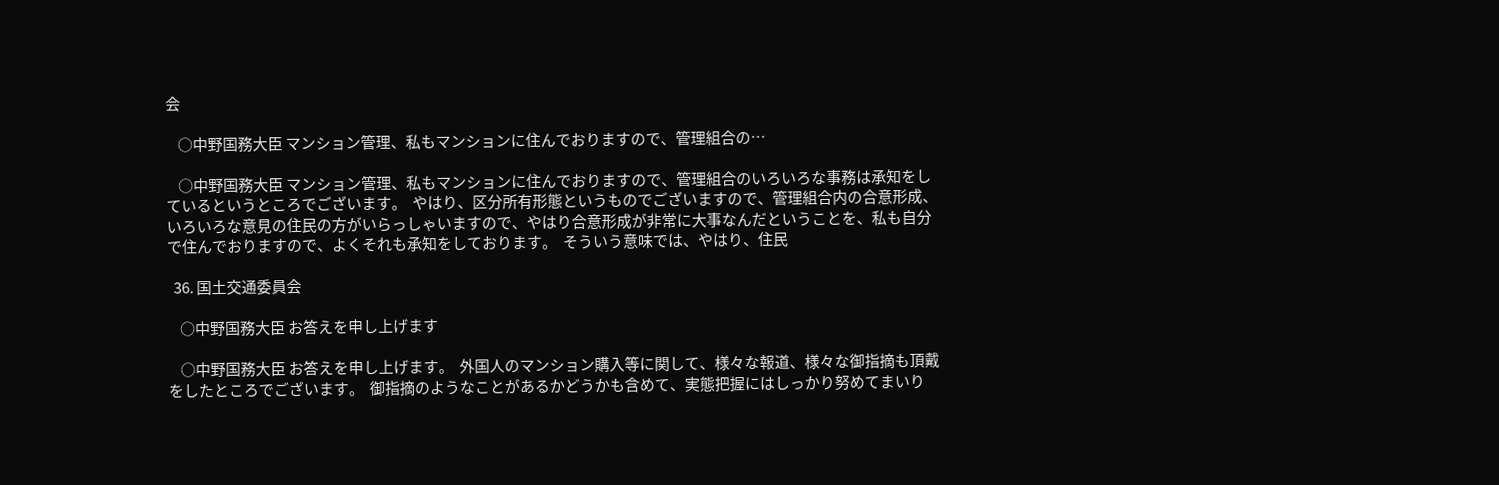会

    ○中野国務大臣 マンション管理、私もマンションに住んでおりますので、管理組合の…

    ○中野国務大臣 マンション管理、私もマンションに住んでおりますので、管理組合のいろいろな事務は承知をしているというところでございます。  やはり、区分所有形態というものでございますので、管理組合内の合意形成、いろいろな意見の住民の方がいらっしゃいますので、やはり合意形成が非常に大事なんだということを、私も自分で住んでおりますので、よくそれも承知をしております。  そういう意味では、やはり、住民

  36. 国土交通委員会

    ○中野国務大臣 お答えを申し上げます

    ○中野国務大臣 お答えを申し上げます。  外国人のマンション購入等に関して、様々な報道、様々な御指摘も頂戴をしたところでございます。  御指摘のようなことがあるかどうかも含めて、実態把握にはしっかり努めてまいり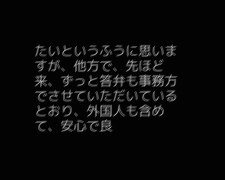たいというふうに思いますが、他方で、先ほど来、ずっと答弁も事務方でさせていただいているとおり、外国人も含めて、安心で良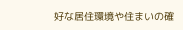好な居住環境や住まいの確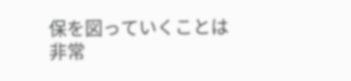保を図っていくことは非常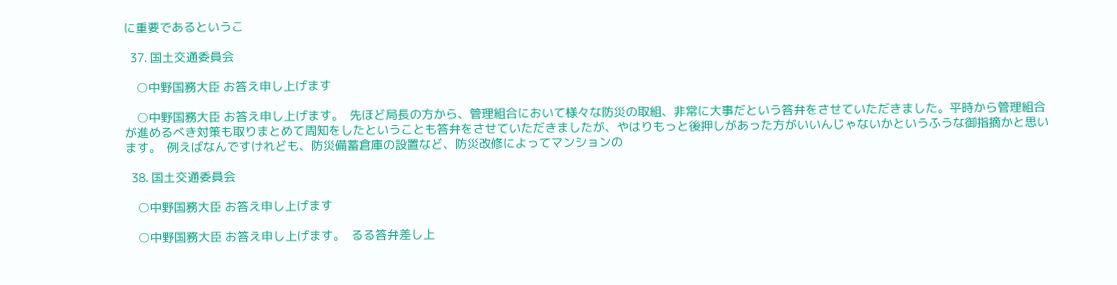に重要であるというこ

  37. 国土交通委員会

    ○中野国務大臣 お答え申し上げます

    ○中野国務大臣 お答え申し上げます。  先ほど局長の方から、管理組合において様々な防災の取組、非常に大事だという答弁をさせていただきました。平時から管理組合が進めるべき対策も取りまとめて周知をしたということも答弁をさせていただきましたが、やはりもっと後押しがあった方がいいんじゃないかというふうな御指摘かと思います。  例えばなんですけれども、防災備蓄倉庫の設置など、防災改修によってマンションの

  38. 国土交通委員会

    ○中野国務大臣 お答え申し上げます

    ○中野国務大臣 お答え申し上げます。  るる答弁差し上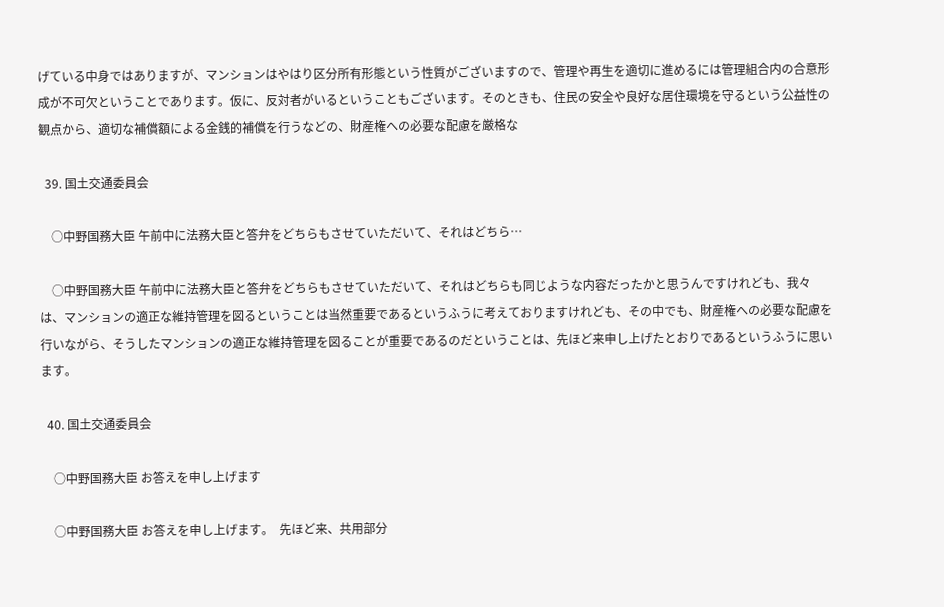げている中身ではありますが、マンションはやはり区分所有形態という性質がございますので、管理や再生を適切に進めるには管理組合内の合意形成が不可欠ということであります。仮に、反対者がいるということもございます。そのときも、住民の安全や良好な居住環境を守るという公益性の観点から、適切な補償額による金銭的補償を行うなどの、財産権への必要な配慮を厳格な

  39. 国土交通委員会

    ○中野国務大臣 午前中に法務大臣と答弁をどちらもさせていただいて、それはどちら…

    ○中野国務大臣 午前中に法務大臣と答弁をどちらもさせていただいて、それはどちらも同じような内容だったかと思うんですけれども、我々は、マンションの適正な維持管理を図るということは当然重要であるというふうに考えておりますけれども、その中でも、財産権への必要な配慮を行いながら、そうしたマンションの適正な維持管理を図ることが重要であるのだということは、先ほど来申し上げたとおりであるというふうに思います。

  40. 国土交通委員会

    ○中野国務大臣 お答えを申し上げます

    ○中野国務大臣 お答えを申し上げます。  先ほど来、共用部分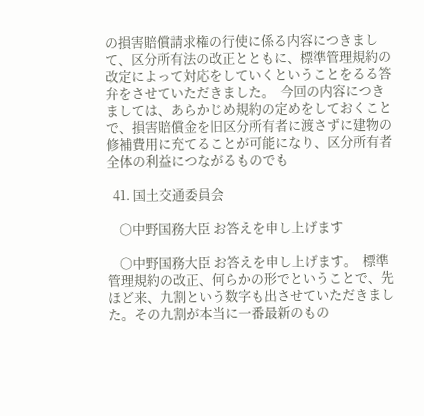の損害賠償請求権の行使に係る内容につきまして、区分所有法の改正とともに、標準管理規約の改定によって対応をしていくということをるる答弁をさせていただきました。  今回の内容につきましては、あらかじめ規約の定めをしておくことで、損害賠償金を旧区分所有者に渡さずに建物の修補費用に充てることが可能になり、区分所有者全体の利益につながるものでも

  41. 国土交通委員会

    ○中野国務大臣 お答えを申し上げます

    ○中野国務大臣 お答えを申し上げます。  標準管理規約の改正、何らかの形でということで、先ほど来、九割という数字も出させていただきました。その九割が本当に一番最新のもの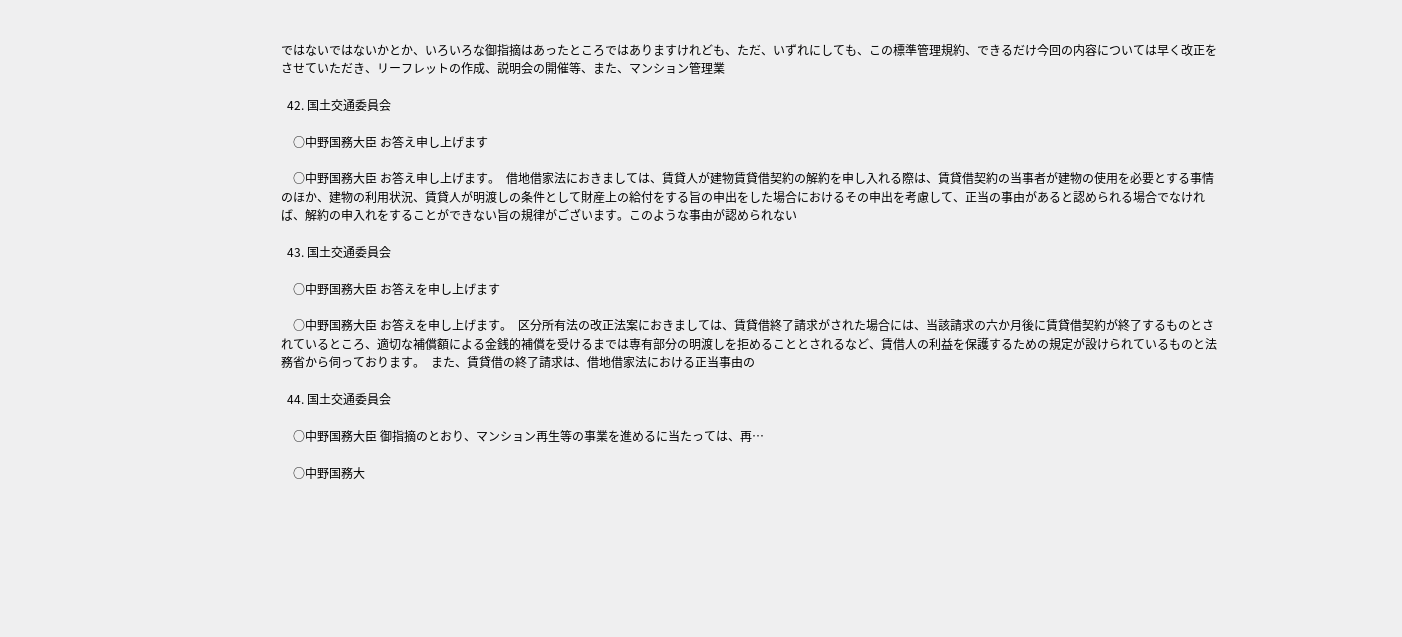ではないではないかとか、いろいろな御指摘はあったところではありますけれども、ただ、いずれにしても、この標準管理規約、できるだけ今回の内容については早く改正をさせていただき、リーフレットの作成、説明会の開催等、また、マンション管理業

  42. 国土交通委員会

    ○中野国務大臣 お答え申し上げます

    ○中野国務大臣 お答え申し上げます。  借地借家法におきましては、賃貸人が建物賃貸借契約の解約を申し入れる際は、賃貸借契約の当事者が建物の使用を必要とする事情のほか、建物の利用状況、賃貸人が明渡しの条件として財産上の給付をする旨の申出をした場合におけるその申出を考慮して、正当の事由があると認められる場合でなければ、解約の申入れをすることができない旨の規律がございます。このような事由が認められない

  43. 国土交通委員会

    ○中野国務大臣 お答えを申し上げます

    ○中野国務大臣 お答えを申し上げます。  区分所有法の改正法案におきましては、賃貸借終了請求がされた場合には、当該請求の六か月後に賃貸借契約が終了するものとされているところ、適切な補償額による金銭的補償を受けるまでは専有部分の明渡しを拒めることとされるなど、賃借人の利益を保護するための規定が設けられているものと法務省から伺っております。  また、賃貸借の終了請求は、借地借家法における正当事由の

  44. 国土交通委員会

    ○中野国務大臣 御指摘のとおり、マンション再生等の事業を進めるに当たっては、再…

    ○中野国務大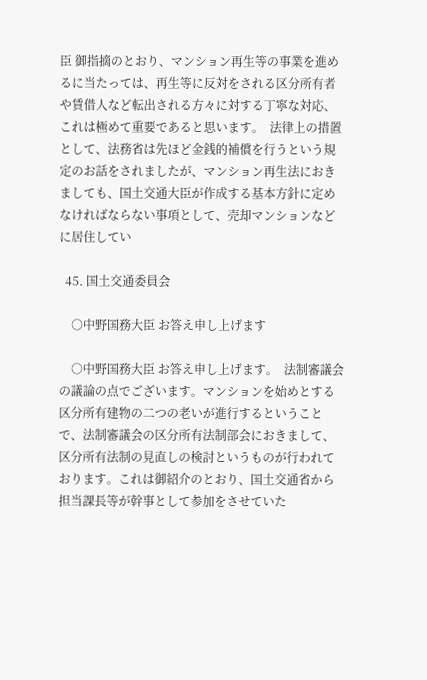臣 御指摘のとおり、マンション再生等の事業を進めるに当たっては、再生等に反対をされる区分所有者や賃借人など転出される方々に対する丁寧な対応、これは極めて重要であると思います。  法律上の措置として、法務省は先ほど金銭的補償を行うという規定のお話をされましたが、マンション再生法におきましても、国土交通大臣が作成する基本方針に定めなければならない事項として、売却マンションなどに居住してい

  45. 国土交通委員会

    ○中野国務大臣 お答え申し上げます

    ○中野国務大臣 お答え申し上げます。  法制審議会の議論の点でございます。マンションを始めとする区分所有建物の二つの老いが進行するということで、法制審議会の区分所有法制部会におきまして、区分所有法制の見直しの検討というものが行われております。これは御紹介のとおり、国土交通省から担当課長等が幹事として参加をさせていた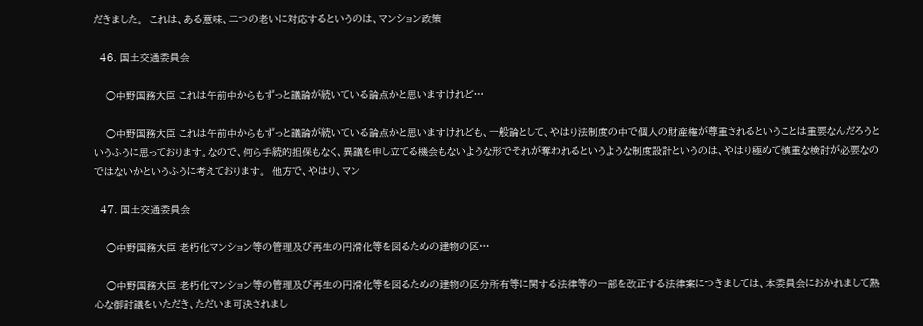だきました。  これは、ある意味、二つの老いに対応するというのは、マンション政策

  46. 国土交通委員会

    ○中野国務大臣 これは午前中からもずっと議論が続いている論点かと思いますけれど…

    ○中野国務大臣 これは午前中からもずっと議論が続いている論点かと思いますけれども、一般論として、やはり法制度の中で個人の財産権が尊重されるということは重要なんだろうというふうに思っております。なので、何ら手続的担保もなく、異議を申し立てる機会もないような形でそれが奪われるというような制度設計というのは、やはり極めて慎重な検討が必要なのではないかというふうに考えております。  他方で、やはり、マン

  47. 国土交通委員会

    ○中野国務大臣 老朽化マンション等の管理及び再生の円滑化等を図るための建物の区…

    ○中野国務大臣 老朽化マンション等の管理及び再生の円滑化等を図るための建物の区分所有等に関する法律等の一部を改正する法律案につきましては、本委員会におかれまして熱心な御討議をいただき、ただいま可決されまし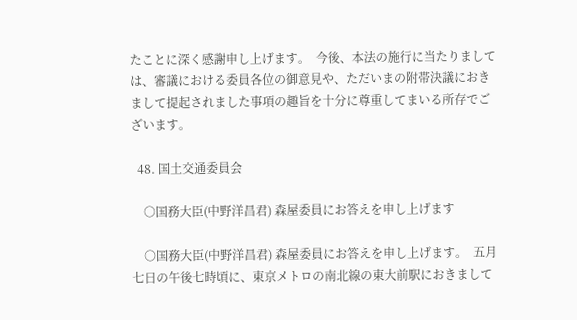たことに深く感謝申し上げます。  今後、本法の施行に当たりましては、審議における委員各位の御意見や、ただいまの附帯決議におきまして提起されました事項の趣旨を十分に尊重してまいる所存でございます。

  48. 国土交通委員会

    ○国務大臣(中野洋昌君) 森屋委員にお答えを申し上げます

    ○国務大臣(中野洋昌君) 森屋委員にお答えを申し上げます。  五月七日の午後七時頃に、東京メトロの南北線の東大前駅におきまして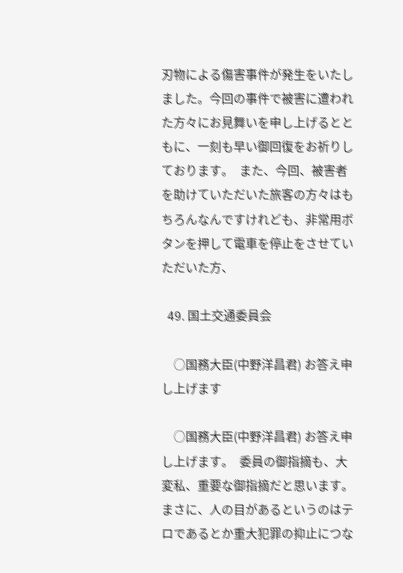刃物による傷害事件が発生をいたしました。今回の事件で被害に遭われた方々にお見舞いを申し上げるとともに、一刻も早い御回復をお祈りしております。  また、今回、被害者を助けていただいた旅客の方々はもちろんなんですけれども、非常用ボタンを押して電車を停止をさせていただいた方、

  49. 国土交通委員会

    ○国務大臣(中野洋昌君) お答え申し上げます

    ○国務大臣(中野洋昌君) お答え申し上げます。  委員の御指摘も、大変私、重要な御指摘だと思います。まさに、人の目があるというのはテロであるとか重大犯罪の抑止につな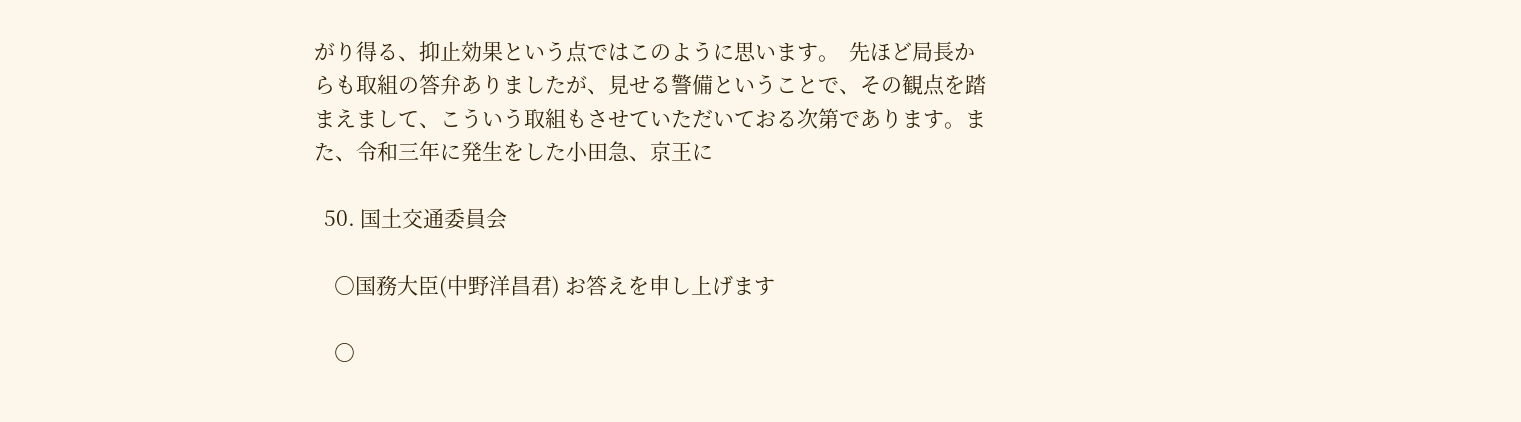がり得る、抑止効果という点ではこのように思います。  先ほど局長からも取組の答弁ありましたが、見せる警備ということで、その観点を踏まえまして、こういう取組もさせていただいておる次第であります。また、令和三年に発生をした小田急、京王に

  50. 国土交通委員会

    ○国務大臣(中野洋昌君) お答えを申し上げます

    ○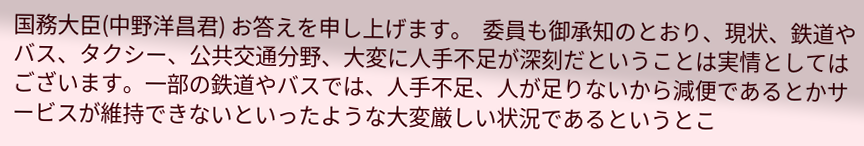国務大臣(中野洋昌君) お答えを申し上げます。  委員も御承知のとおり、現状、鉄道やバス、タクシー、公共交通分野、大変に人手不足が深刻だということは実情としてはございます。一部の鉄道やバスでは、人手不足、人が足りないから減便であるとかサービスが維持できないといったような大変厳しい状況であるというとこ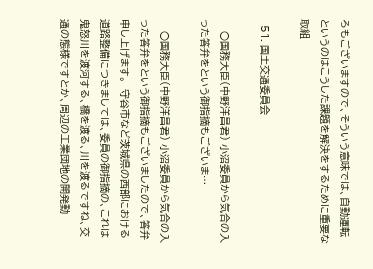ろもございますので、そういう意味では、自動運転というのはこうした課題を解決をするために重要な取組

  51. 国土交通委員会

    ○国務大臣(中野洋昌君) 小沼委員から気合の入った答弁をという御指摘もございま…

    ○国務大臣(中野洋昌君) 小沼委員から気合の入った答弁をという御指摘もございましたので、答弁申し上げます。  守谷市など茨城県の西部における道路整備につきましては、委員の御指摘の、これは鬼怒川を渡河する、橋を渡る、川を渡るですね、交通の態様ですとか、周辺の工業団地の開発動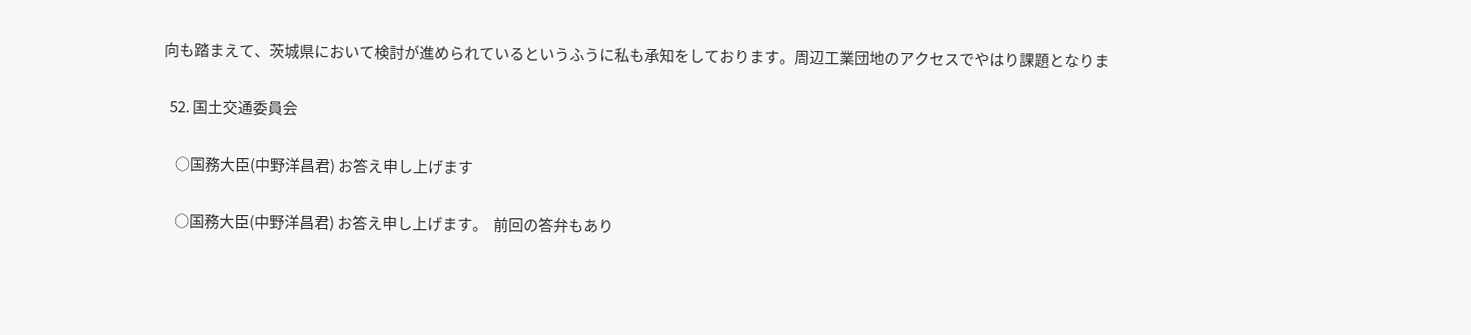向も踏まえて、茨城県において検討が進められているというふうに私も承知をしております。周辺工業団地のアクセスでやはり課題となりま

  52. 国土交通委員会

    ○国務大臣(中野洋昌君) お答え申し上げます

    ○国務大臣(中野洋昌君) お答え申し上げます。  前回の答弁もあり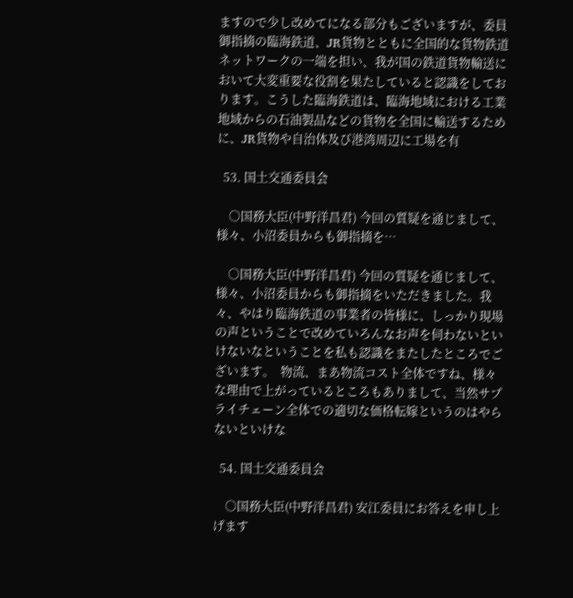ますので少し改めてになる部分もございますが、委員御指摘の臨海鉄道、JR貨物とともに全国的な貨物鉄道ネットワークの一端を担い、我が国の鉄道貨物輸送において大変重要な役割を果たしていると認識をしております。こうした臨海鉄道は、臨海地域における工業地域からの石油製品などの貨物を全国に輸送するために、JR貨物や自治体及び港湾周辺に工場を有

  53. 国土交通委員会

    ○国務大臣(中野洋昌君) 今回の質疑を通じまして、様々、小沼委員からも御指摘を…

    ○国務大臣(中野洋昌君) 今回の質疑を通じまして、様々、小沼委員からも御指摘をいただきました。我々、やはり臨海鉄道の事業者の皆様に、しっかり現場の声ということで改めていろんなお声を伺わないといけないなということを私も認識をまたしたところでございます。  物流、まあ物流コスト全体ですね、様々な理由で上がっているところもありまして、当然サプライチェーン全体での適切な価格転嫁というのはやらないといけな

  54. 国土交通委員会

    ○国務大臣(中野洋昌君) 安江委員にお答えを申し上げます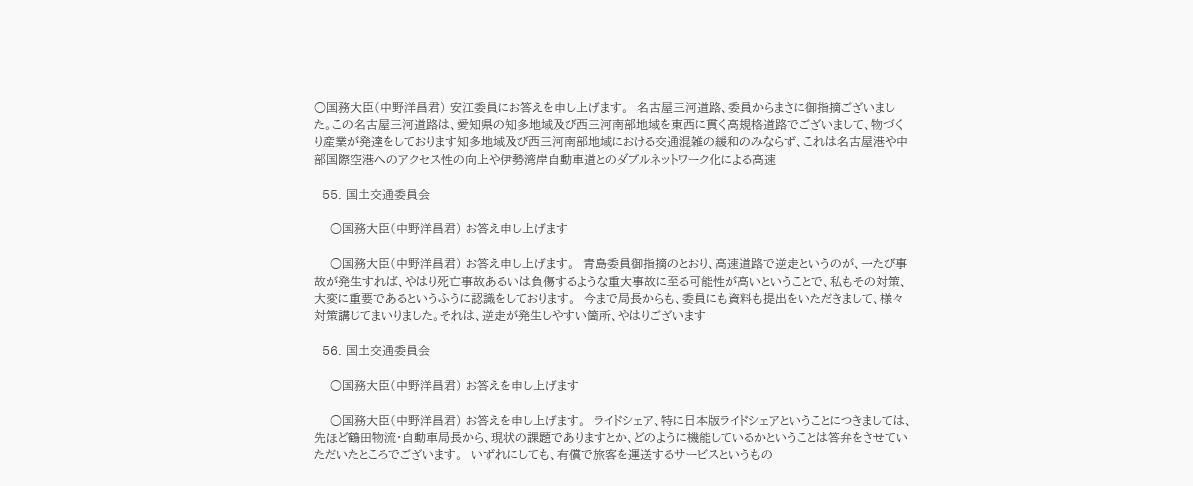○国務大臣(中野洋昌君) 安江委員にお答えを申し上げます。  名古屋三河道路、委員からまさに御指摘ございました。この名古屋三河道路は、愛知県の知多地域及び西三河南部地域を東西に貫く高規格道路でございまして、物づくり産業が発達をしております知多地域及び西三河南部地域における交通混雑の緩和のみならず、これは名古屋港や中部国際空港へのアクセス性の向上や伊勢湾岸自動車道とのダブルネットワーク化による高速

  55. 国土交通委員会

    ○国務大臣(中野洋昌君) お答え申し上げます

    ○国務大臣(中野洋昌君) お答え申し上げます。  青島委員御指摘のとおり、高速道路で逆走というのが、一たび事故が発生すれば、やはり死亡事故あるいは負傷するような重大事故に至る可能性が高いということで、私もその対策、大変に重要であるというふうに認識をしております。  今まで局長からも、委員にも資料も提出をいただきまして、様々対策講じてまいりました。それは、逆走が発生しやすい箇所、やはりございます

  56. 国土交通委員会

    ○国務大臣(中野洋昌君) お答えを申し上げます

    ○国務大臣(中野洋昌君) お答えを申し上げます。  ライドシェア、特に日本版ライドシェアということにつきましては、先ほど鶴田物流・自動車局長から、現状の課題でありますとか、どのように機能しているかということは答弁をさせていただいたところでございます。  いずれにしても、有償で旅客を運送するサービスというもの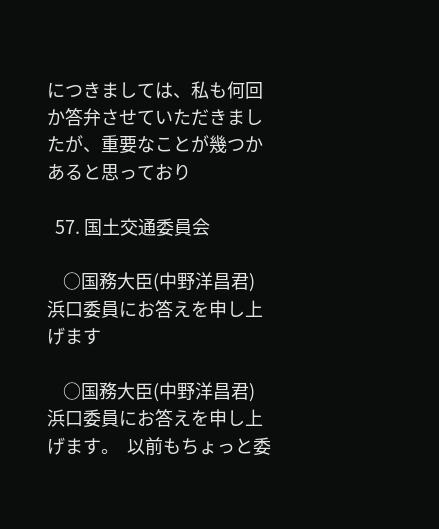につきましては、私も何回か答弁させていただきましたが、重要なことが幾つかあると思っており

  57. 国土交通委員会

    ○国務大臣(中野洋昌君) 浜口委員にお答えを申し上げます

    ○国務大臣(中野洋昌君) 浜口委員にお答えを申し上げます。  以前もちょっと委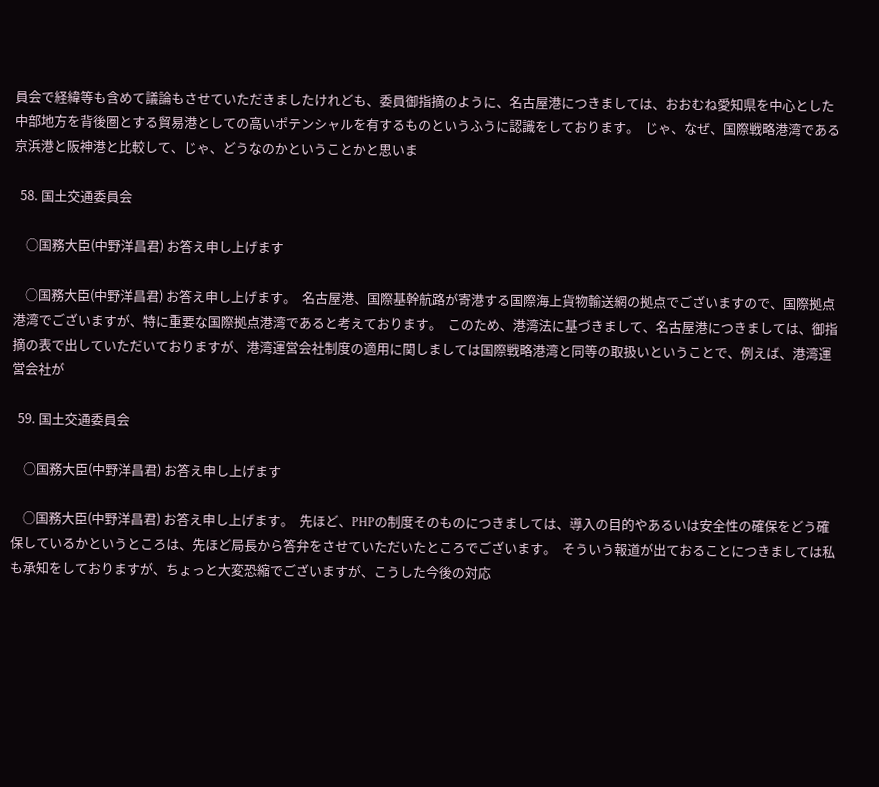員会で経緯等も含めて議論もさせていただきましたけれども、委員御指摘のように、名古屋港につきましては、おおむね愛知県を中心とした中部地方を背後圏とする貿易港としての高いポテンシャルを有するものというふうに認識をしております。  じゃ、なぜ、国際戦略港湾である京浜港と阪神港と比較して、じゃ、どうなのかということかと思いま

  58. 国土交通委員会

    ○国務大臣(中野洋昌君) お答え申し上げます

    ○国務大臣(中野洋昌君) お答え申し上げます。  名古屋港、国際基幹航路が寄港する国際海上貨物輸送網の拠点でございますので、国際拠点港湾でございますが、特に重要な国際拠点港湾であると考えております。  このため、港湾法に基づきまして、名古屋港につきましては、御指摘の表で出していただいておりますが、港湾運営会社制度の適用に関しましては国際戦略港湾と同等の取扱いということで、例えば、港湾運営会社が

  59. 国土交通委員会

    ○国務大臣(中野洋昌君) お答え申し上げます

    ○国務大臣(中野洋昌君) お答え申し上げます。  先ほど、PHPの制度そのものにつきましては、導入の目的やあるいは安全性の確保をどう確保しているかというところは、先ほど局長から答弁をさせていただいたところでございます。  そういう報道が出ておることにつきましては私も承知をしておりますが、ちょっと大変恐縮でございますが、こうした今後の対応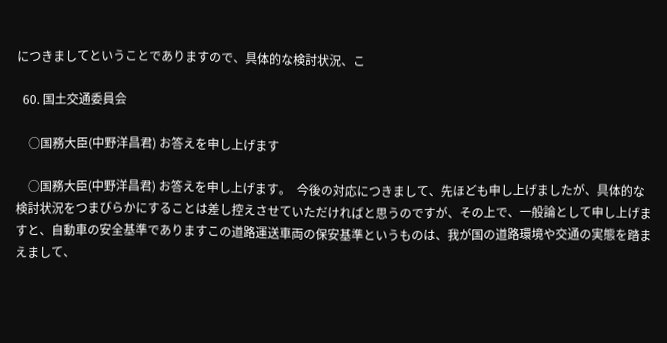につきましてということでありますので、具体的な検討状況、こ

  60. 国土交通委員会

    ○国務大臣(中野洋昌君) お答えを申し上げます

    ○国務大臣(中野洋昌君) お答えを申し上げます。  今後の対応につきまして、先ほども申し上げましたが、具体的な検討状況をつまびらかにすることは差し控えさせていただければと思うのですが、その上で、一般論として申し上げますと、自動車の安全基準でありますこの道路運送車両の保安基準というものは、我が国の道路環境や交通の実態を踏まえまして、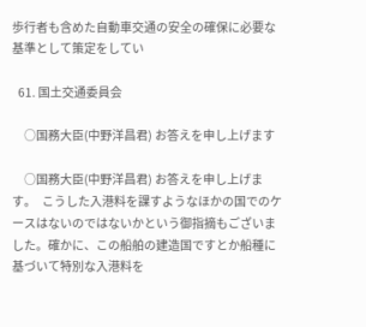歩行者も含めた自動車交通の安全の確保に必要な基準として策定をしてい

  61. 国土交通委員会

    ○国務大臣(中野洋昌君) お答えを申し上げます

    ○国務大臣(中野洋昌君) お答えを申し上げます。  こうした入港料を課すようなほかの国でのケースはないのではないかという御指摘もございました。確かに、この船舶の建造国ですとか船種に基づいて特別な入港料を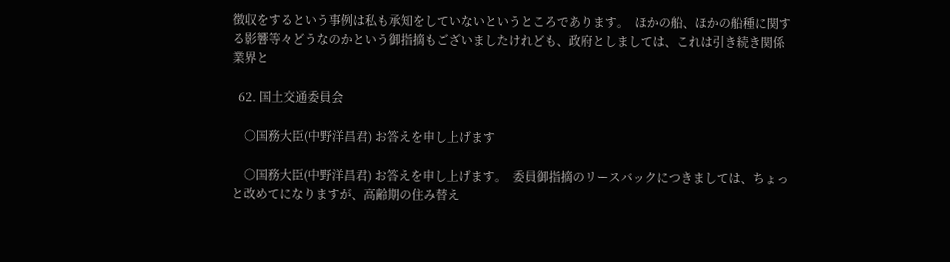徴収をするという事例は私も承知をしていないというところであります。  ほかの船、ほかの船種に関する影響等々どうなのかという御指摘もございましたけれども、政府としましては、これは引き続き関係業界と

  62. 国土交通委員会

    ○国務大臣(中野洋昌君) お答えを申し上げます

    ○国務大臣(中野洋昌君) お答えを申し上げます。  委員御指摘のリースバックにつきましては、ちょっと改めてになりますが、高齢期の住み替え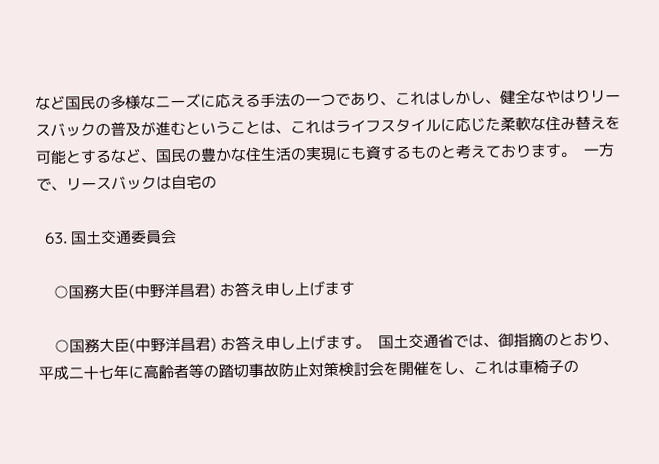など国民の多様なニーズに応える手法の一つであり、これはしかし、健全なやはりリースバックの普及が進むということは、これはライフスタイルに応じた柔軟な住み替えを可能とするなど、国民の豊かな住生活の実現にも資するものと考えております。  一方で、リースバックは自宅の

  63. 国土交通委員会

    ○国務大臣(中野洋昌君) お答え申し上げます

    ○国務大臣(中野洋昌君) お答え申し上げます。  国土交通省では、御指摘のとおり、平成二十七年に高齢者等の踏切事故防止対策検討会を開催をし、これは車椅子の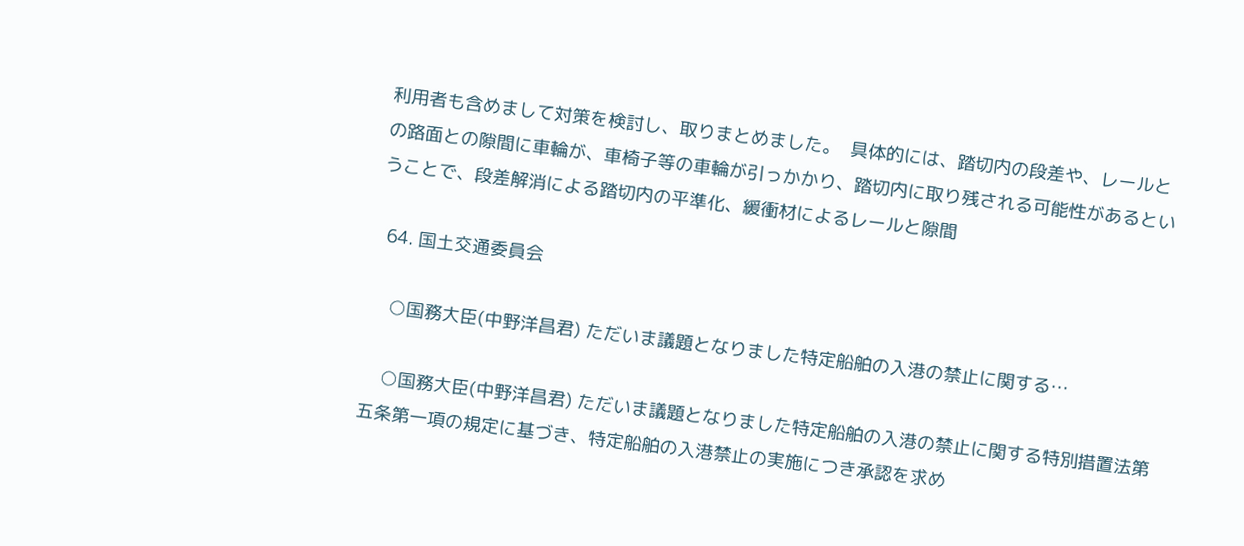利用者も含めまして対策を検討し、取りまとめました。  具体的には、踏切内の段差や、レールとの路面との隙間に車輪が、車椅子等の車輪が引っかかり、踏切内に取り残される可能性があるということで、段差解消による踏切内の平準化、緩衝材によるレールと隙間

  64. 国土交通委員会

    ○国務大臣(中野洋昌君) ただいま議題となりました特定船舶の入港の禁止に関する…

    ○国務大臣(中野洋昌君) ただいま議題となりました特定船舶の入港の禁止に関する特別措置法第五条第一項の規定に基づき、特定船舶の入港禁止の実施につき承認を求め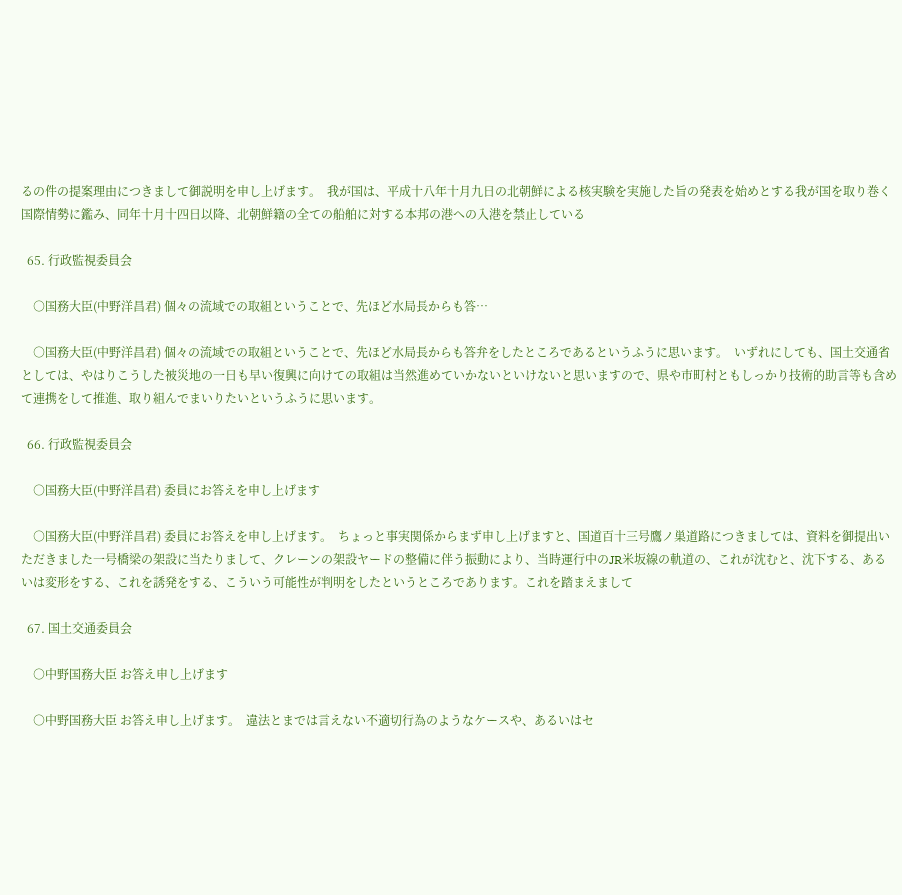るの件の提案理由につきまして御説明を申し上げます。  我が国は、平成十八年十月九日の北朝鮮による核実験を実施した旨の発表を始めとする我が国を取り巻く国際情勢に鑑み、同年十月十四日以降、北朝鮮籍の全ての船舶に対する本邦の港への入港を禁止している

  65. 行政監視委員会

    ○国務大臣(中野洋昌君) 個々の流域での取組ということで、先ほど水局長からも答…

    ○国務大臣(中野洋昌君) 個々の流域での取組ということで、先ほど水局長からも答弁をしたところであるというふうに思います。  いずれにしても、国土交通省としては、やはりこうした被災地の一日も早い復興に向けての取組は当然進めていかないといけないと思いますので、県や市町村ともしっかり技術的助言等も含めて連携をして推進、取り組んでまいりたいというふうに思います。

  66. 行政監視委員会

    ○国務大臣(中野洋昌君) 委員にお答えを申し上げます

    ○国務大臣(中野洋昌君) 委員にお答えを申し上げます。  ちょっと事実関係からまず申し上げますと、国道百十三号鷹ノ巣道路につきましては、資料を御提出いただきました一号橋梁の架設に当たりまして、クレーンの架設ヤードの整備に伴う振動により、当時運行中のJR米坂線の軌道の、これが沈むと、沈下する、あるいは変形をする、これを誘発をする、こういう可能性が判明をしたというところであります。これを踏まえまして

  67. 国土交通委員会

    ○中野国務大臣 お答え申し上げます

    ○中野国務大臣 お答え申し上げます。  違法とまでは言えない不適切行為のようなケースや、あるいはセ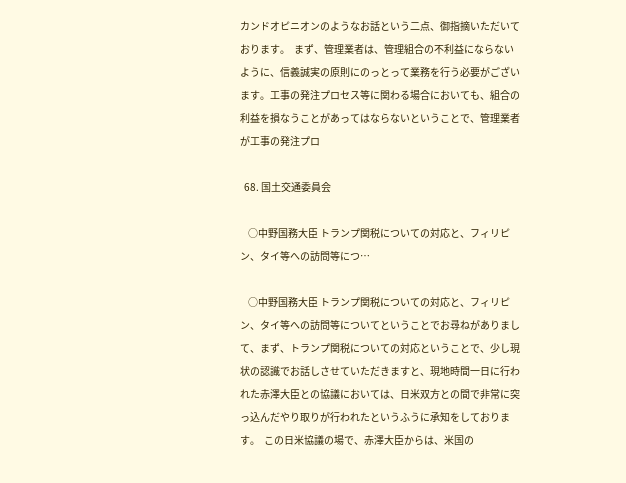カンドオピニオンのようなお話という二点、御指摘いただいております。  まず、管理業者は、管理組合の不利益にならないように、信義誠実の原則にのっとって業務を行う必要がございます。工事の発注プロセス等に関わる場合においても、組合の利益を損なうことがあってはならないということで、管理業者が工事の発注プロ

  68. 国土交通委員会

    ○中野国務大臣 トランプ関税についての対応と、フィリピン、タイ等への訪問等につ…

    ○中野国務大臣 トランプ関税についての対応と、フィリピン、タイ等への訪問等についてということでお尋ねがありまして、まず、トランプ関税についての対応ということで、少し現状の認識でお話しさせていただきますと、現地時間一日に行われた赤澤大臣との協議においては、日米双方との間で非常に突っ込んだやり取りが行われたというふうに承知をしております。  この日米協議の場で、赤澤大臣からは、米国の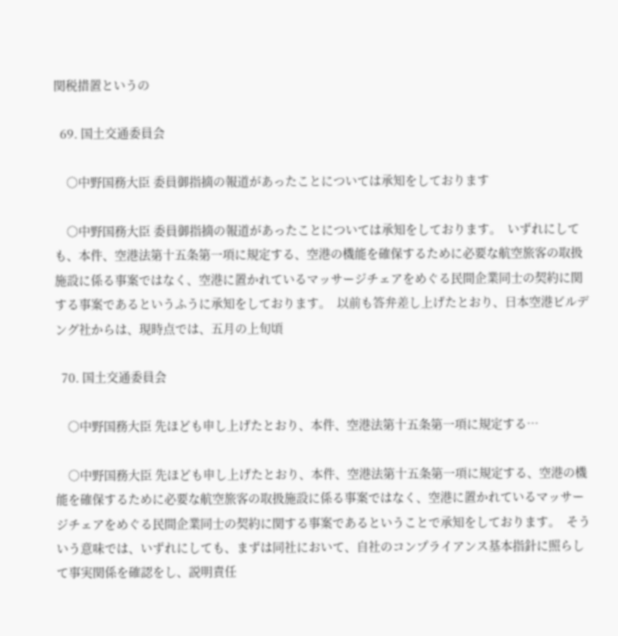関税措置というの

  69. 国土交通委員会

    ○中野国務大臣 委員御指摘の報道があったことについては承知をしております

    ○中野国務大臣 委員御指摘の報道があったことについては承知をしております。  いずれにしても、本件、空港法第十五条第一項に規定する、空港の機能を確保するために必要な航空旅客の取扱施設に係る事案ではなく、空港に置かれているマッサージチェアをめぐる民間企業同士の契約に関する事案であるというふうに承知をしております。  以前も答弁差し上げたとおり、日本空港ビルデング社からは、現時点では、五月の上旬頃

  70. 国土交通委員会

    ○中野国務大臣 先ほども申し上げたとおり、本件、空港法第十五条第一項に規定する…

    ○中野国務大臣 先ほども申し上げたとおり、本件、空港法第十五条第一項に規定する、空港の機能を確保するために必要な航空旅客の取扱施設に係る事案ではなく、空港に置かれているマッサージチェアをめぐる民間企業同士の契約に関する事案であるということで承知をしております。  そういう意味では、いずれにしても、まずは同社において、自社のコンプライアンス基本指針に照らして事実関係を確認をし、説明責任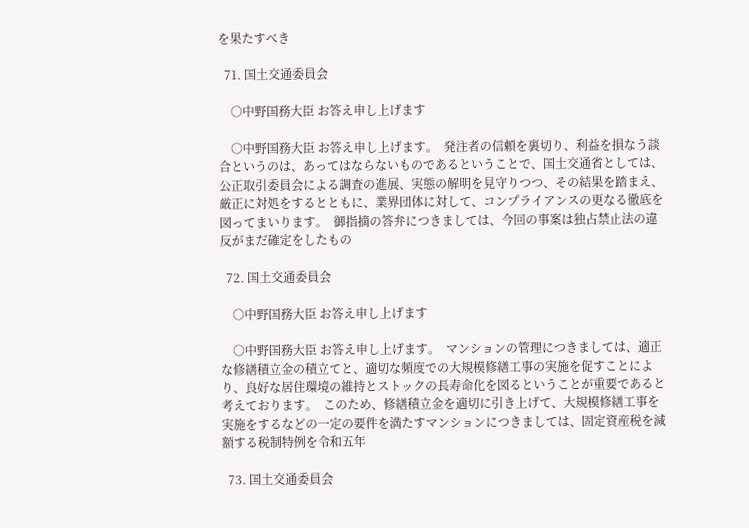を果たすべき

  71. 国土交通委員会

    ○中野国務大臣 お答え申し上げます

    ○中野国務大臣 お答え申し上げます。  発注者の信頼を裏切り、利益を損なう談合というのは、あってはならないものであるということで、国土交通省としては、公正取引委員会による調査の進展、実態の解明を見守りつつ、その結果を踏まえ、厳正に対処をするとともに、業界団体に対して、コンプライアンスの更なる徹底を図ってまいります。  御指摘の答弁につきましては、今回の事案は独占禁止法の違反がまだ確定をしたもの

  72. 国土交通委員会

    ○中野国務大臣 お答え申し上げます

    ○中野国務大臣 お答え申し上げます。  マンションの管理につきましては、適正な修繕積立金の積立てと、適切な頻度での大規模修繕工事の実施を促すことにより、良好な居住環境の維持とストックの長寿命化を図るということが重要であると考えております。  このため、修繕積立金を適切に引き上げて、大規模修繕工事を実施をするなどの一定の要件を満たすマンションにつきましては、固定資産税を減額する税制特例を令和五年

  73. 国土交通委員会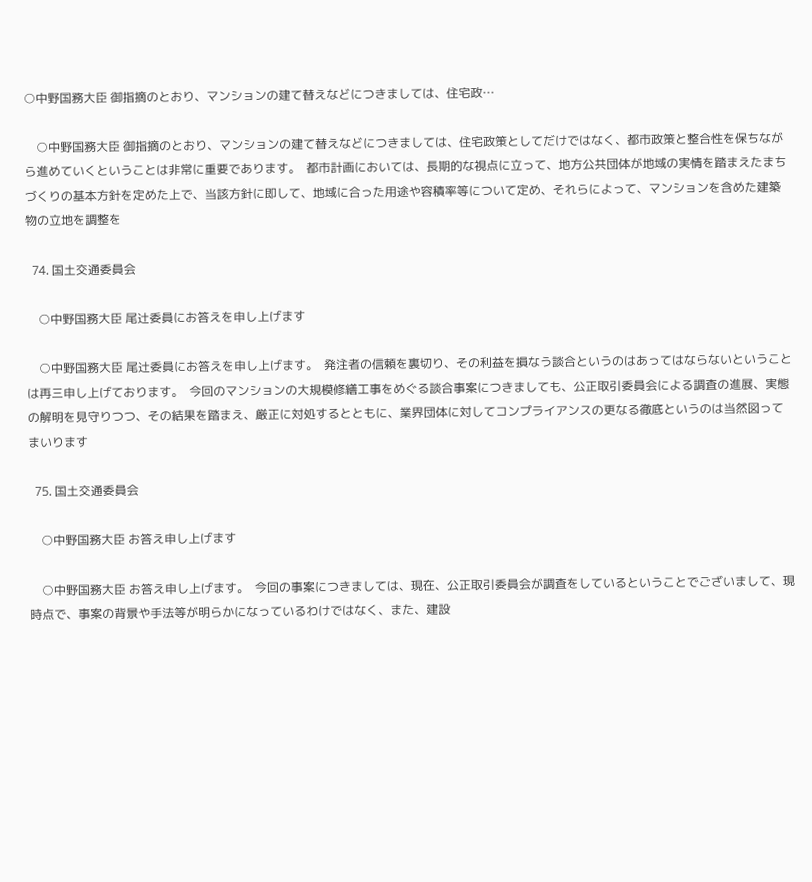○中野国務大臣 御指摘のとおり、マンションの建て替えなどにつきましては、住宅政…

    ○中野国務大臣 御指摘のとおり、マンションの建て替えなどにつきましては、住宅政策としてだけではなく、都市政策と整合性を保ちながら進めていくということは非常に重要であります。  都市計画においては、長期的な視点に立って、地方公共団体が地域の実情を踏まえたまちづくりの基本方針を定めた上で、当該方針に即して、地域に合った用途や容積率等について定め、それらによって、マンションを含めた建築物の立地を調整を

  74. 国土交通委員会

    ○中野国務大臣 尾辻委員にお答えを申し上げます

    ○中野国務大臣 尾辻委員にお答えを申し上げます。  発注者の信頼を裏切り、その利益を損なう談合というのはあってはならないということは再三申し上げております。  今回のマンションの大規模修繕工事をめぐる談合事案につきましても、公正取引委員会による調査の進展、実態の解明を見守りつつ、その結果を踏まえ、厳正に対処するとともに、業界団体に対してコンプライアンスの更なる徹底というのは当然図ってまいります

  75. 国土交通委員会

    ○中野国務大臣 お答え申し上げます

    ○中野国務大臣 お答え申し上げます。  今回の事案につきましては、現在、公正取引委員会が調査をしているということでございまして、現時点で、事案の背景や手法等が明らかになっているわけではなく、また、建設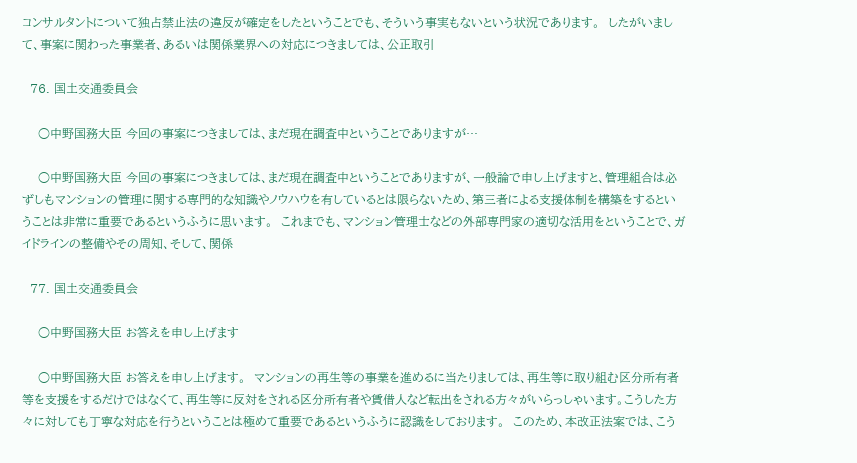コンサルタントについて独占禁止法の違反が確定をしたということでも、そういう事実もないという状況であります。  したがいまして、事案に関わった事業者、あるいは関係業界への対応につきましては、公正取引

  76. 国土交通委員会

    ○中野国務大臣 今回の事案につきましては、まだ現在調査中ということでありますが…

    ○中野国務大臣 今回の事案につきましては、まだ現在調査中ということでありますが、一般論で申し上げますと、管理組合は必ずしもマンションの管理に関する専門的な知識やノウハウを有しているとは限らないため、第三者による支援体制を構築をするということは非常に重要であるというふうに思います。  これまでも、マンション管理士などの外部専門家の適切な活用をということで、ガイドラインの整備やその周知、そして、関係

  77. 国土交通委員会

    ○中野国務大臣 お答えを申し上げます

    ○中野国務大臣 お答えを申し上げます。  マンションの再生等の事業を進めるに当たりましては、再生等に取り組む区分所有者等を支援をするだけではなくて、再生等に反対をされる区分所有者や賃借人など転出をされる方々がいらっしゃいます。こうした方々に対しても丁寧な対応を行うということは極めて重要であるというふうに認識をしております。  このため、本改正法案では、こう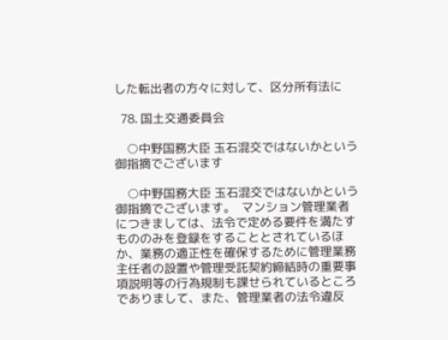した転出者の方々に対して、区分所有法に

  78. 国土交通委員会

    ○中野国務大臣 玉石混交ではないかという御指摘でございます

    ○中野国務大臣 玉石混交ではないかという御指摘でございます。  マンション管理業者につきましては、法令で定める要件を満たすもののみを登録をすることとされているほか、業務の適正性を確保するために管理業務主任者の設置や管理受託契約締結時の重要事項説明等の行為規制も課せられているところでありまして、また、管理業者の法令違反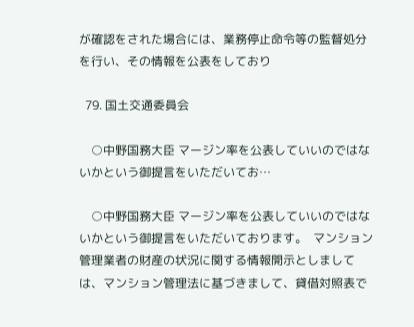が確認をされた場合には、業務停止命令等の監督処分を行い、その情報を公表をしており

  79. 国土交通委員会

    ○中野国務大臣 マージン率を公表していいのではないかという御提言をいただいてお…

    ○中野国務大臣 マージン率を公表していいのではないかという御提言をいただいております。  マンション管理業者の財産の状況に関する情報開示としましては、マンション管理法に基づきまして、貸借対照表で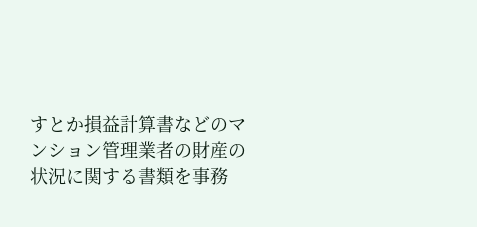すとか損益計算書などのマンション管理業者の財産の状況に関する書類を事務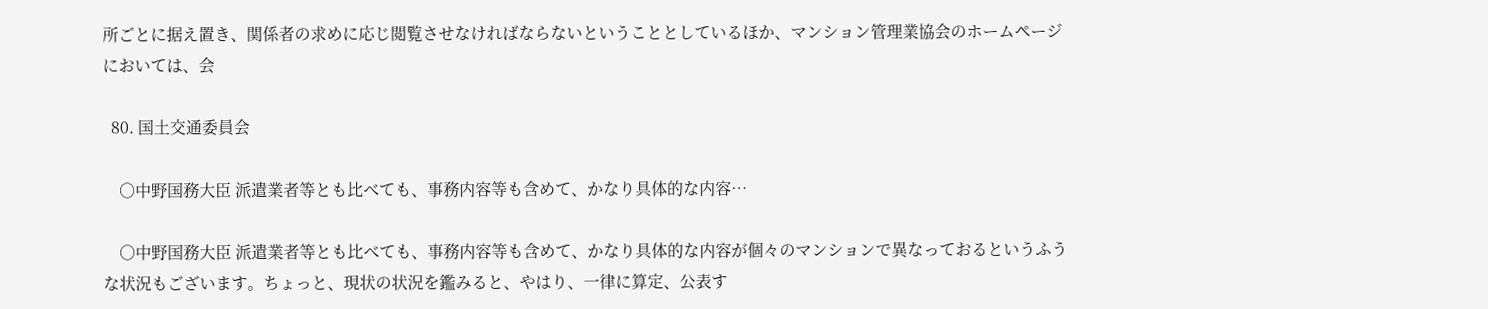所ごとに据え置き、関係者の求めに応じ閲覧させなければならないということとしているほか、マンション管理業協会のホームページにおいては、会

  80. 国土交通委員会

    ○中野国務大臣 派遣業者等とも比べても、事務内容等も含めて、かなり具体的な内容…

    ○中野国務大臣 派遣業者等とも比べても、事務内容等も含めて、かなり具体的な内容が個々のマンションで異なっておるというふうな状況もございます。ちょっと、現状の状況を鑑みると、やはり、一律に算定、公表す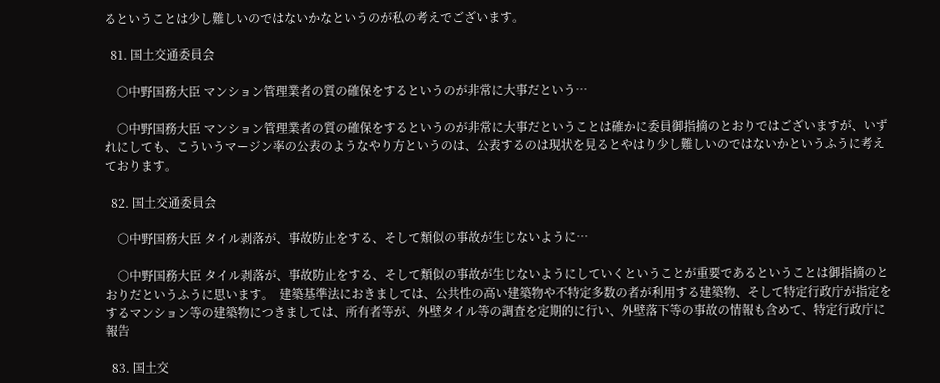るということは少し難しいのではないかなというのが私の考えでございます。

  81. 国土交通委員会

    ○中野国務大臣 マンション管理業者の質の確保をするというのが非常に大事だという…

    ○中野国務大臣 マンション管理業者の質の確保をするというのが非常に大事だということは確かに委員御指摘のとおりではございますが、いずれにしても、こういうマージン率の公表のようなやり方というのは、公表するのは現状を見るとやはり少し難しいのではないかというふうに考えております。

  82. 国土交通委員会

    ○中野国務大臣 タイル剥落が、事故防止をする、そして類似の事故が生じないように…

    ○中野国務大臣 タイル剥落が、事故防止をする、そして類似の事故が生じないようにしていくということが重要であるということは御指摘のとおりだというふうに思います。  建築基準法におきましては、公共性の高い建築物や不特定多数の者が利用する建築物、そして特定行政庁が指定をするマンション等の建築物につきましては、所有者等が、外壁タイル等の調査を定期的に行い、外壁落下等の事故の情報も含めて、特定行政庁に報告

  83. 国土交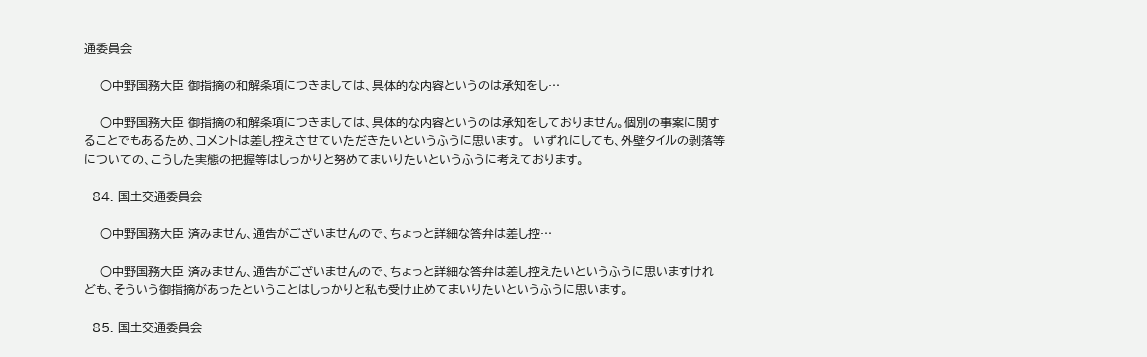通委員会

    ○中野国務大臣 御指摘の和解条項につきましては、具体的な内容というのは承知をし…

    ○中野国務大臣 御指摘の和解条項につきましては、具体的な内容というのは承知をしておりません。個別の事案に関することでもあるため、コメントは差し控えさせていただきたいというふうに思います。  いずれにしても、外壁タイルの剥落等についての、こうした実態の把握等はしっかりと努めてまいりたいというふうに考えております。

  84. 国土交通委員会

    ○中野国務大臣 済みません、通告がございませんので、ちょっと詳細な答弁は差し控…

    ○中野国務大臣 済みません、通告がございませんので、ちょっと詳細な答弁は差し控えたいというふうに思いますけれども、そういう御指摘があったということはしっかりと私も受け止めてまいりたいというふうに思います。

  85. 国土交通委員会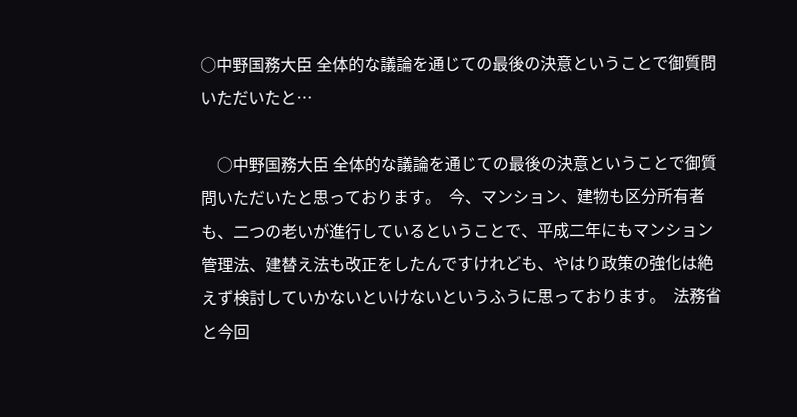○中野国務大臣 全体的な議論を通じての最後の決意ということで御質問いただいたと…

    ○中野国務大臣 全体的な議論を通じての最後の決意ということで御質問いただいたと思っております。  今、マンション、建物も区分所有者も、二つの老いが進行しているということで、平成二年にもマンション管理法、建替え法も改正をしたんですけれども、やはり政策の強化は絶えず検討していかないといけないというふうに思っております。  法務省と今回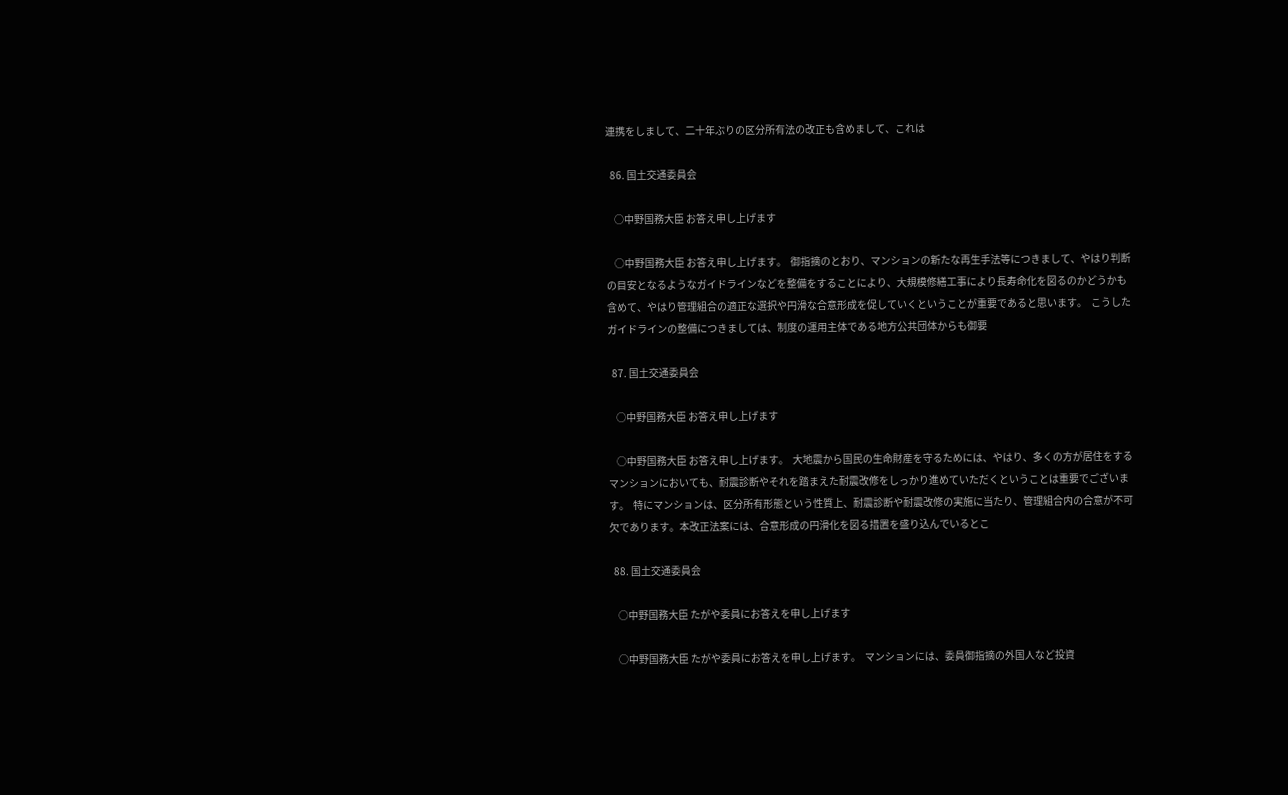連携をしまして、二十年ぶりの区分所有法の改正も含めまして、これは

  86. 国土交通委員会

    ○中野国務大臣 お答え申し上げます

    ○中野国務大臣 お答え申し上げます。  御指摘のとおり、マンションの新たな再生手法等につきまして、やはり判断の目安となるようなガイドラインなどを整備をすることにより、大規模修繕工事により長寿命化を図るのかどうかも含めて、やはり管理組合の適正な選択や円滑な合意形成を促していくということが重要であると思います。  こうしたガイドラインの整備につきましては、制度の運用主体である地方公共団体からも御要

  87. 国土交通委員会

    ○中野国務大臣 お答え申し上げます

    ○中野国務大臣 お答え申し上げます。  大地震から国民の生命財産を守るためには、やはり、多くの方が居住をするマンションにおいても、耐震診断やそれを踏まえた耐震改修をしっかり進めていただくということは重要でございます。  特にマンションは、区分所有形態という性質上、耐震診断や耐震改修の実施に当たり、管理組合内の合意が不可欠であります。本改正法案には、合意形成の円滑化を図る措置を盛り込んでいるとこ

  88. 国土交通委員会

    ○中野国務大臣 たがや委員にお答えを申し上げます

    ○中野国務大臣 たがや委員にお答えを申し上げます。  マンションには、委員御指摘の外国人など投資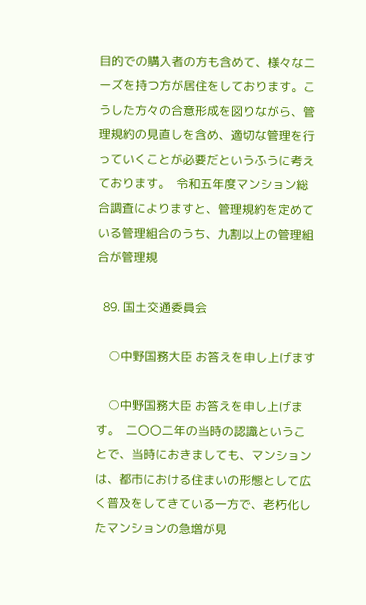目的での購入者の方も含めて、様々なニーズを持つ方が居住をしております。こうした方々の合意形成を図りながら、管理規約の見直しを含め、適切な管理を行っていくことが必要だというふうに考えております。  令和五年度マンション総合調査によりますと、管理規約を定めている管理組合のうち、九割以上の管理組合が管理規

  89. 国土交通委員会

    ○中野国務大臣 お答えを申し上げます

    ○中野国務大臣 お答えを申し上げます。  二〇〇二年の当時の認識ということで、当時におきましても、マンションは、都市における住まいの形態として広く普及をしてきている一方で、老朽化したマンションの急増が見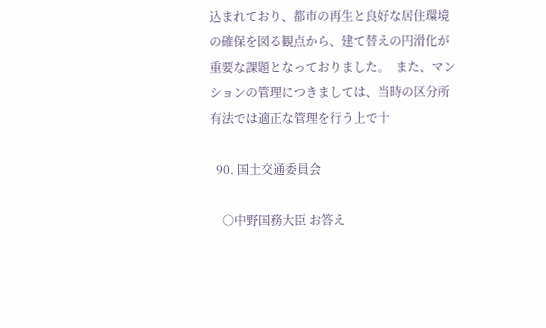込まれており、都市の再生と良好な居住環境の確保を図る観点から、建て替えの円滑化が重要な課題となっておりました。  また、マンションの管理につきましては、当時の区分所有法では適正な管理を行う上で十

  90. 国土交通委員会

    ○中野国務大臣 お答え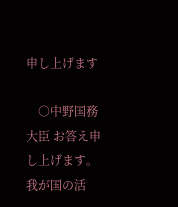申し上げます

    ○中野国務大臣 お答え申し上げます。  我が国の活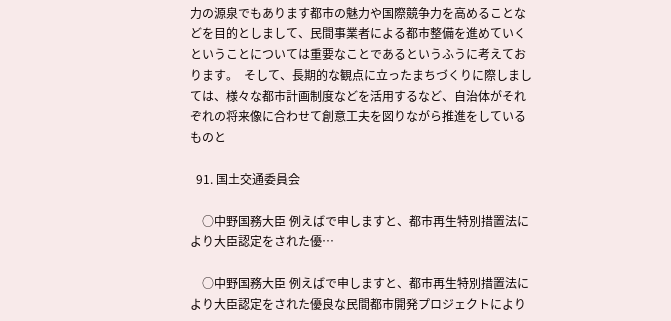力の源泉でもあります都市の魅力や国際競争力を高めることなどを目的としまして、民間事業者による都市整備を進めていくということについては重要なことであるというふうに考えております。  そして、長期的な観点に立ったまちづくりに際しましては、様々な都市計画制度などを活用するなど、自治体がそれぞれの将来像に合わせて創意工夫を図りながら推進をしているものと

  91. 国土交通委員会

    ○中野国務大臣 例えばで申しますと、都市再生特別措置法により大臣認定をされた優…

    ○中野国務大臣 例えばで申しますと、都市再生特別措置法により大臣認定をされた優良な民間都市開発プロジェクトにより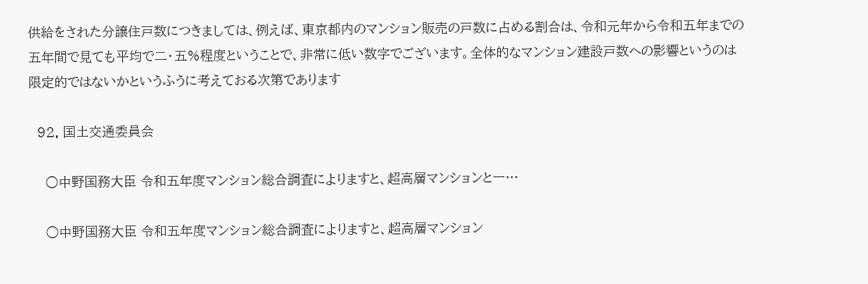供給をされた分譲住戸数につきましては、例えば、東京都内のマンション販売の戸数に占める割合は、令和元年から令和五年までの五年間で見ても平均で二・五%程度ということで、非常に低い数字でございます。全体的なマンション建設戸数への影響というのは限定的ではないかというふうに考えておる次第であります

  92. 国土交通委員会

    ○中野国務大臣 令和五年度マンション総合調査によりますと、超高層マンションと一…

    ○中野国務大臣 令和五年度マンション総合調査によりますと、超高層マンション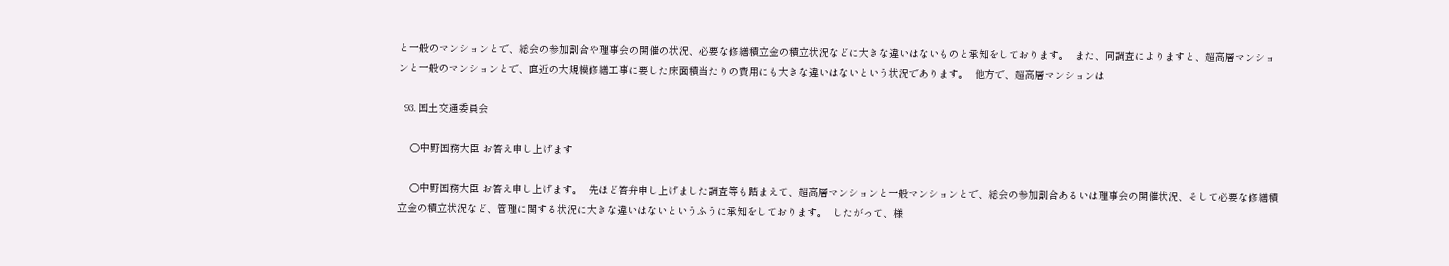と一般のマンションとで、総会の参加割合や理事会の開催の状況、必要な修繕積立金の積立状況などに大きな違いはないものと承知をしております。  また、同調査によりますと、超高層マンションと一般のマンションとで、直近の大規模修繕工事に要した床面積当たりの費用にも大きな違いはないという状況であります。  他方で、超高層マンションは

  93. 国土交通委員会

    ○中野国務大臣 お答え申し上げます

    ○中野国務大臣 お答え申し上げます。  先ほど答弁申し上げました調査等も踏まえて、超高層マンションと一般マンションとで、総会の参加割合あるいは理事会の開催状況、そして必要な修繕積立金の積立状況など、管理に関する状況に大きな違いはないというふうに承知をしております。  したがって、様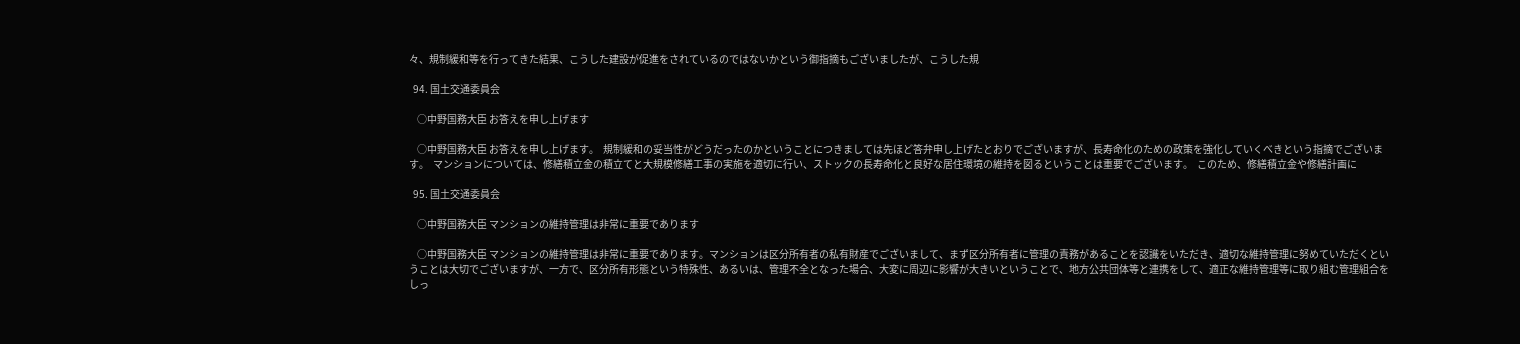々、規制緩和等を行ってきた結果、こうした建設が促進をされているのではないかという御指摘もございましたが、こうした規

  94. 国土交通委員会

    ○中野国務大臣 お答えを申し上げます

    ○中野国務大臣 お答えを申し上げます。  規制緩和の妥当性がどうだったのかということにつきましては先ほど答弁申し上げたとおりでございますが、長寿命化のための政策を強化していくべきという指摘でございます。  マンションについては、修繕積立金の積立てと大規模修繕工事の実施を適切に行い、ストックの長寿命化と良好な居住環境の維持を図るということは重要でございます。  このため、修繕積立金や修繕計画に

  95. 国土交通委員会

    ○中野国務大臣 マンションの維持管理は非常に重要であります

    ○中野国務大臣 マンションの維持管理は非常に重要であります。マンションは区分所有者の私有財産でございまして、まず区分所有者に管理の責務があることを認識をいただき、適切な維持管理に努めていただくということは大切でございますが、一方で、区分所有形態という特殊性、あるいは、管理不全となった場合、大変に周辺に影響が大きいということで、地方公共団体等と連携をして、適正な維持管理等に取り組む管理組合をしっ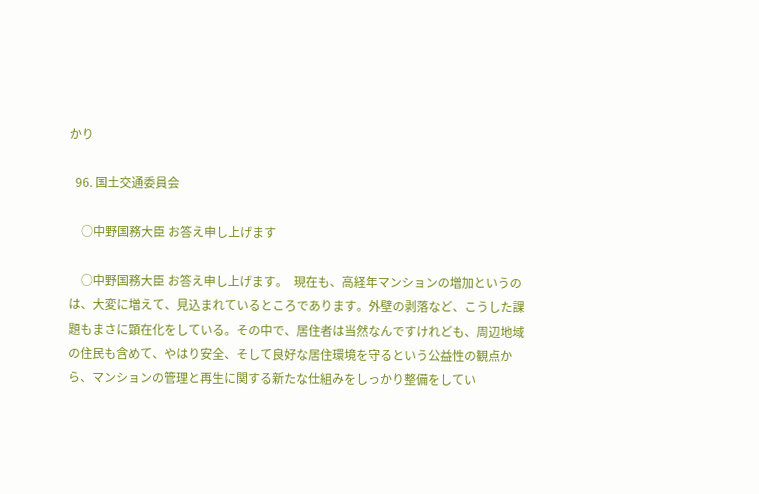かり

  96. 国土交通委員会

    ○中野国務大臣 お答え申し上げます

    ○中野国務大臣 お答え申し上げます。  現在も、高経年マンションの増加というのは、大変に増えて、見込まれているところであります。外壁の剥落など、こうした課題もまさに顕在化をしている。その中で、居住者は当然なんですけれども、周辺地域の住民も含めて、やはり安全、そして良好な居住環境を守るという公益性の観点から、マンションの管理と再生に関する新たな仕組みをしっかり整備をしてい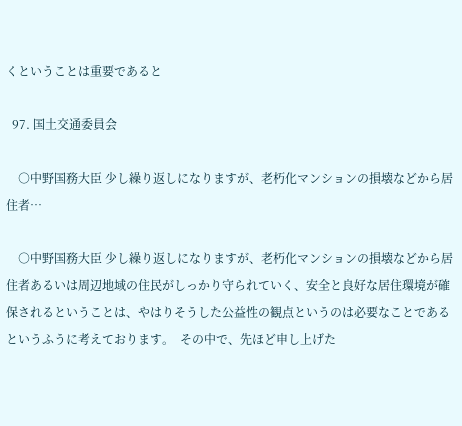くということは重要であると

  97. 国土交通委員会

    ○中野国務大臣 少し繰り返しになりますが、老朽化マンションの損壊などから居住者…

    ○中野国務大臣 少し繰り返しになりますが、老朽化マンションの損壊などから居住者あるいは周辺地域の住民がしっかり守られていく、安全と良好な居住環境が確保されるということは、やはりそうした公益性の観点というのは必要なことであるというふうに考えております。  その中で、先ほど申し上げた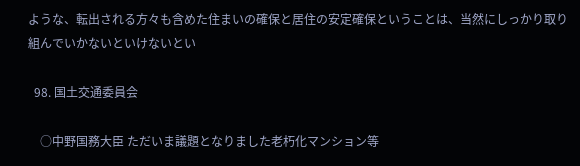ような、転出される方々も含めた住まいの確保と居住の安定確保ということは、当然にしっかり取り組んでいかないといけないとい

  98. 国土交通委員会

    ○中野国務大臣 ただいま議題となりました老朽化マンション等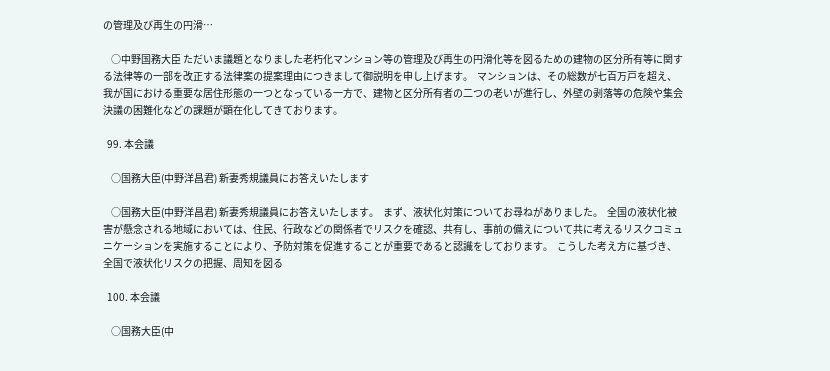の管理及び再生の円滑…

    ○中野国務大臣 ただいま議題となりました老朽化マンション等の管理及び再生の円滑化等を図るための建物の区分所有等に関する法律等の一部を改正する法律案の提案理由につきまして御説明を申し上げます。  マンションは、その総数が七百万戸を超え、我が国における重要な居住形態の一つとなっている一方で、建物と区分所有者の二つの老いが進行し、外壁の剥落等の危険や集会決議の困難化などの課題が顕在化してきております。

  99. 本会議

    ○国務大臣(中野洋昌君) 新妻秀規議員にお答えいたします

    ○国務大臣(中野洋昌君) 新妻秀規議員にお答えいたします。  まず、液状化対策についてお尋ねがありました。  全国の液状化被害が懸念される地域においては、住民、行政などの関係者でリスクを確認、共有し、事前の備えについて共に考えるリスクコミュニケーションを実施することにより、予防対策を促進することが重要であると認識をしております。  こうした考え方に基づき、全国で液状化リスクの把握、周知を図る

  100. 本会議

    ○国務大臣(中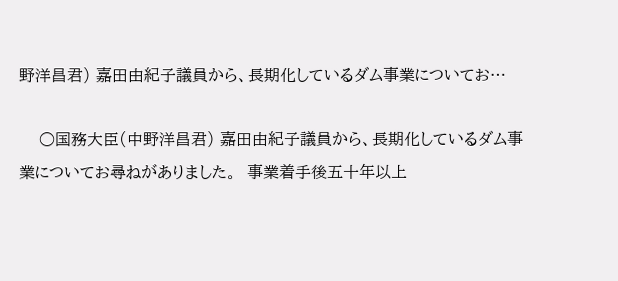野洋昌君) 嘉田由紀子議員から、長期化しているダム事業についてお…

    ○国務大臣(中野洋昌君) 嘉田由紀子議員から、長期化しているダム事業についてお尋ねがありました。  事業着手後五十年以上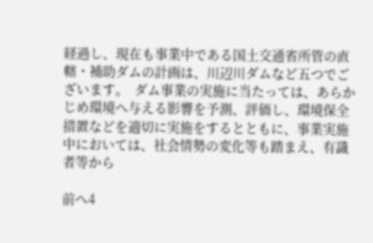経過し、現在も事業中である国土交通省所管の直轄・補助ダムの計画は、川辺川ダムなど五つでございます。  ダム事業の実施に当たっては、あらかじめ環境へ与える影響を予測、評価し、環境保全措置などを適切に実施をするとともに、事業実施中においては、社会情勢の変化等も踏まえ、有識者等から

前へ4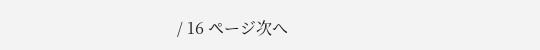/ 16 ページ次へ